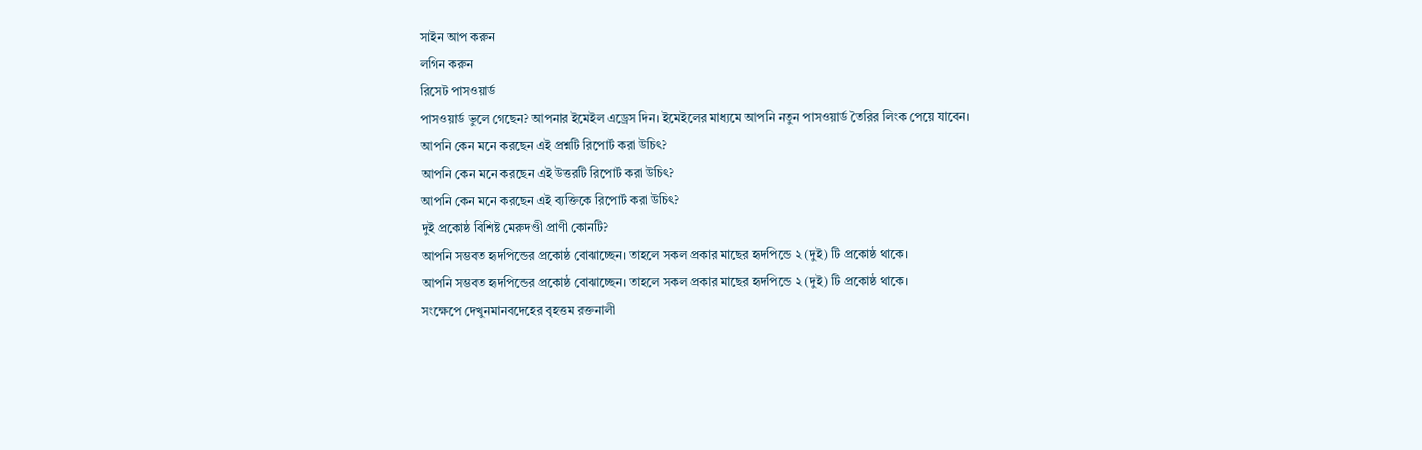সাইন আপ করুন
লগিন করুন
রিসেট পাসওয়ার্ড
পাসওয়ার্ড ভুলে গেছেন? আপনার ইমেইল এড্রেস দিন। ইমেইলের মাধ্যমে আপনি নতুন পাসওয়ার্ড তৈরির লিংক পেয়ে যাবেন।
আপনি কেন মনে করছেন এই প্রশ্নটি রিপোর্ট করা উচিৎ?
আপনি কেন মনে করছেন এই উত্তরটি রিপোর্ট করা উচিৎ?
আপনি কেন মনে করছেন এই ব্যক্তিকে রিপোর্ট করা উচিৎ?
দুই প্রকোষ্ঠ বিশিষ্ট মেরুদণ্ডী প্রাণী কোনটি?
আপনি সম্ভবত হৃদপিন্ডের প্রকোষ্ঠ বোঝাচ্ছেন। তাহলে সকল প্রকার মাছের হৃদপিন্ডে ২ (দুই) টি প্রকোষ্ঠ থাকে।
আপনি সম্ভবত হৃদপিন্ডের প্রকোষ্ঠ বোঝাচ্ছেন। তাহলে সকল প্রকার মাছের হৃদপিন্ডে ২ (দুই) টি প্রকোষ্ঠ থাকে।
সংক্ষেপে দেখুনমানবদেহের বৃহত্তম রক্তনালী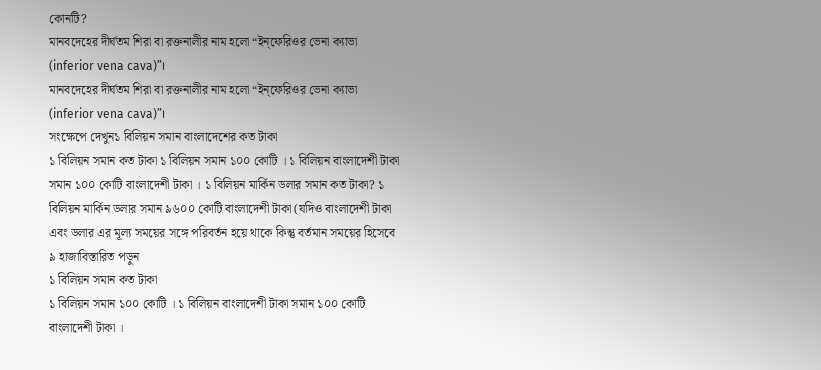কোনটি?
মানবদেহের দীর্ঘতম শিরা বা রক্তনালীর নাম হলো “ইন্ফেরিওর ভেনা ক্যাভা (inferior vena cava)”।
মানবদেহের দীর্ঘতম শিরা বা রক্তনালীর নাম হলো “ইন্ফেরিওর ভেনা ক্যাভা (inferior vena cava)”।
সংক্ষেপে দেখুন১ বিলিয়ন সমান বাংলাদেশের কত টাকা
১ বিলিয়ন সমান কত টাকা ১ বিলিয়ন সমান ১০০ কোটি । ১ বিলিয়ন বাংলাদেশী টাকা সমান ১০০ কোটি বাংলাদেশী টাকা । ১ বিলিয়ন মার্কিন ডলার সমান কত টাকা? ১ বিলিয়ন মার্কিন ডলার সমান ৯৬০০ কোটি বাংলাদেশী টাকা (যদিও বাংলাদেশী টাকা এবং ডলার এর মূল্য সময়ের সঙ্গে পরিবর্তন হয়ে থাকে কিন্তু বর্তমান সময়ের হিসেবে ৯ হাজাবিস্তারিত পড়ুন
১ বিলিয়ন সমান কত টাকা
১ বিলিয়ন সমান ১০০ কোটি । ১ বিলিয়ন বাংলাদেশী টাকা সমান ১০০ কোটি বাংলাদেশী টাকা ।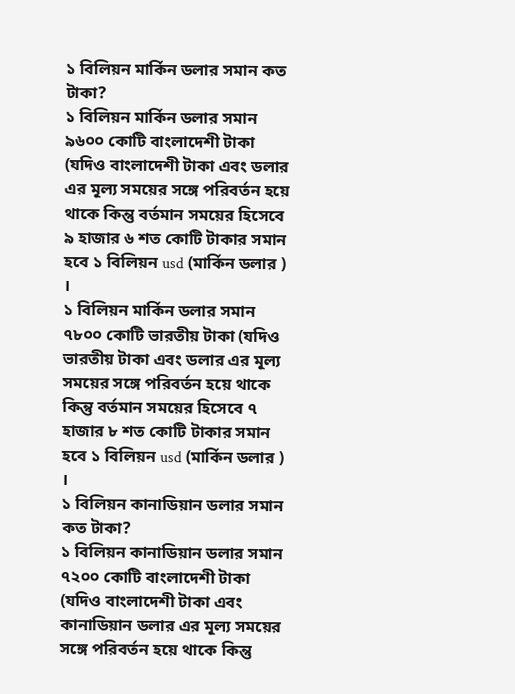১ বিলিয়ন মার্কিন ডলার সমান কত টাকা?
১ বিলিয়ন মার্কিন ডলার সমান ৯৬০০ কোটি বাংলাদেশী টাকা (যদিও বাংলাদেশী টাকা এবং ডলার এর মূল্য সময়ের সঙ্গে পরিবর্তন হয়ে থাকে কিন্তু বর্তমান সময়ের হিসেবে ৯ হাজার ৬ শত কোটি টাকার সমান হবে ১ বিলিয়ন usd (মার্কিন ডলার ) ।
১ বিলিয়ন মার্কিন ডলার সমান ৭৮০০ কোটি ভারতীয় টাকা (যদিও ভারতীয় টাকা এবং ডলার এর মূল্য সময়ের সঙ্গে পরিবর্তন হয়ে থাকে কিন্তু বর্তমান সময়ের হিসেবে ৭ হাজার ৮ শত কোটি টাকার সমান হবে ১ বিলিয়ন usd (মার্কিন ডলার ) ।
১ বিলিয়ন কানাডিয়ান ডলার সমান কত টাকা?
১ বিলিয়ন কানাডিয়ান ডলার সমান ৭২০০ কোটি বাংলাদেশী টাকা (যদিও বাংলাদেশী টাকা এবং কানাডিয়ান ডলার এর মূল্য সময়ের সঙ্গে পরিবর্তন হয়ে থাকে কিন্তু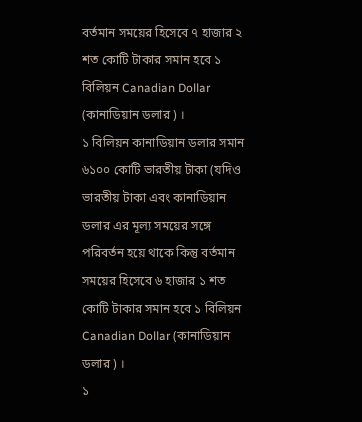বর্তমান সময়ের হিসেবে ৭ হাজার ২ শত কোটি টাকার সমান হবে ১ বিলিয়ন Canadian Dollar (কানাডিয়ান ডলার ) ।
১ বিলিয়ন কানাডিয়ান ডলার সমান ৬১০০ কোটি ভারতীয় টাকা (যদিও ভারতীয় টাকা এবং কানাডিয়ান ডলার এর মূল্য সময়ের সঙ্গে পরিবর্তন হয়ে থাকে কিন্তু বর্তমান সময়ের হিসেবে ৬ হাজার ১ শত কোটি টাকার সমান হবে ১ বিলিয়ন Canadian Dollar (কানাডিয়ান ডলার ) ।
১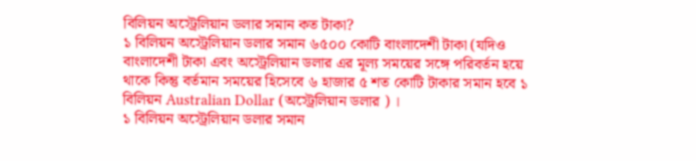বিলিয়ন অস্ট্রেলিয়ান ডলার সমান কত টাকা?
১ বিলিয়ন অস্ট্রেলিয়ান ডলার সমান ৬৫০০ কোটি বাংলাদেশী টাকা (যদিও বাংলাদেশী টাকা এবং অস্ট্রেলিয়ান ডলার এর মূল্য সময়ের সঙ্গে পরিবর্তন হয়ে থাকে কিন্তু বর্তমান সময়ের হিসেবে ৬ হাজার ৫ শত কোটি টাকার সমান হবে ১ বিলিয়ন Australian Dollar (অস্ট্রেলিয়ান ডলার ) ।
১ বিলিয়ন অস্ট্রেলিয়ান ডলার সমান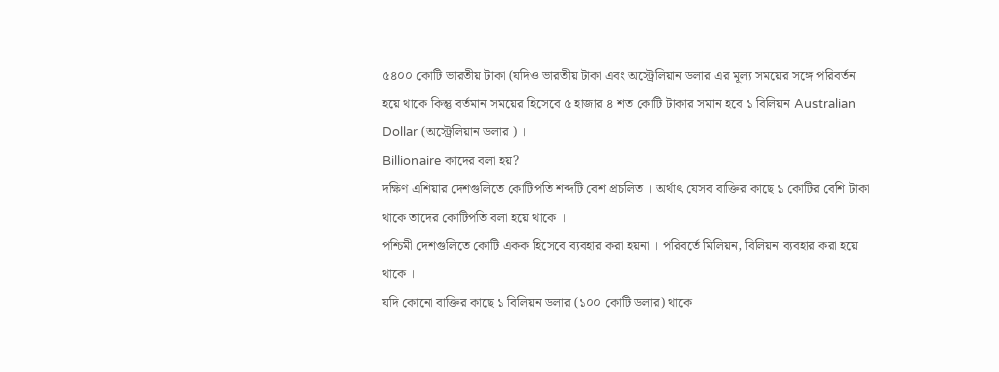৫৪০০ কোটি ভারতীয় টাকা (যদিও ভারতীয় টাকা এবং অস্ট্রেলিয়ান ডলার এর মূল্য সময়ের সঙ্গে পরিবর্তন হয়ে থাকে কিন্তু বর্তমান সময়ের হিসেবে ৫ হাজার ৪ শত কোটি টাকার সমান হবে ১ বিলিয়ন Australian Dollar (অস্ট্রেলিয়ান ডলার ) ।
Billionaire কাদের বলা হয়?
দক্ষিণ এশিয়ার দেশগুলিতে কোটিপতি শব্দটি বেশ প্রচলিত । অর্থাৎ যেসব বাক্তির কাছে ১ কোটির বেশি টাকা থাকে তাদের কোটিপতি বলা হয়ে থাকে ।
পশ্চিমী দেশগুলিতে কোটি একক হিসেবে ব্যবহার করা হয়না । পরিবর্তে মিলিয়ন, বিলিয়ন ব্যবহার করা হয়ে থাকে ।
যদি কোনো বাক্তির কাছে ১ বিলিয়ন ডলার (১০০ কোটি ডলার) থাকে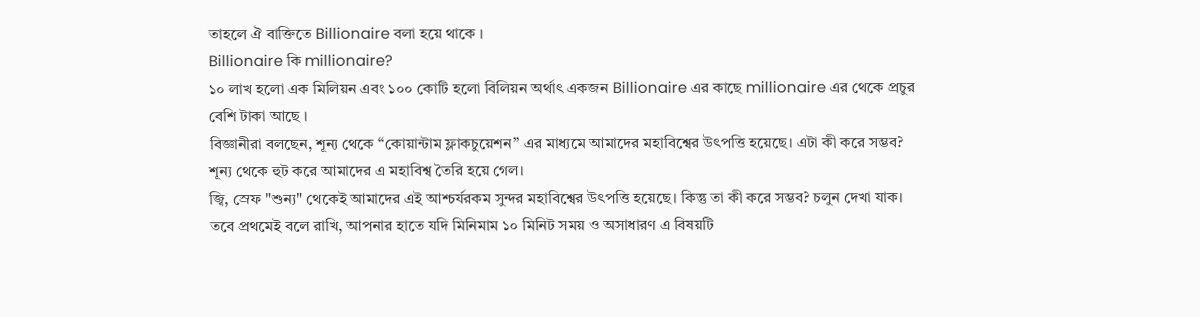তাহলে ঐ বাক্তিতে Billionaire বলা হয়ে থাকে ।
Billionaire কি millionaire?
১০ লাখ হলো এক মিলিয়ন এবং ১০০ কোটি হলো বিলিয়ন অর্থাৎ একজন Billionaire এর কাছে millionaire এর থেকে প্রচুর বেশি টাকা আছে ।
বিজ্ঞানীরা বলছেন, শূন্য থেকে “কোয়ান্টাম ফ্লাকচুয়েশন” এর মাধ্যমে আমাদের মহাবিশ্বের উৎপত্তি হয়েছে। এটা কী করে সম্ভব? শূন্য থেকে হুট করে আমাদের এ মহাবিশ্ব তৈরি হয়ে গেল।
জ্বি, স্রেফ "শুন্য" থেকেই আমাদের এই আশ্চর্যরকম সুন্দর মহাবিশ্বের উৎপত্তি হয়েছে। কিন্তু তা কী করে সম্ভব? চলুন দেখা যাক। তবে প্রথমেই বলে রাখি, আপনার হাতে যদি মিনিমাম ১০ মিনিট সময় ও অসাধারণ এ বিষয়টি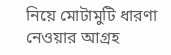নিয়ে মোটামুটি ধারণা নেওয়ার আগ্রহ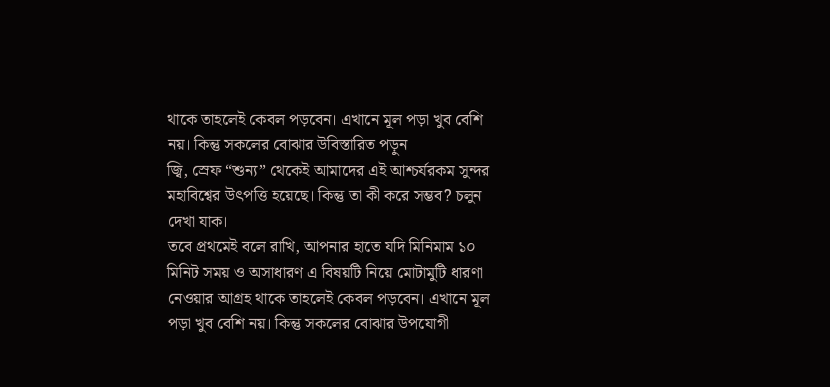থাকে তাহলেই কেবল পড়বেন। এখানে মূল পড়া খুব বেশি নয়। কিন্তু সকলের বোঝার উবিস্তারিত পড়ুন
জ্বি, স্রেফ “শুন্য” থেকেই আমাদের এই আশ্চর্যরকম সুন্দর মহাবিশ্বের উৎপত্তি হয়েছে। কিন্তু তা কী করে সম্ভব? চলুন দেখা যাক।
তবে প্রথমেই বলে রাখি, আপনার হাতে যদি মিনিমাম ১০ মিনিট সময় ও অসাধারণ এ বিষয়টি নিয়ে মোটামুটি ধারণা নেওয়ার আগ্রহ থাকে তাহলেই কেবল পড়বেন। এখানে মূল পড়া খুব বেশি নয়। কিন্তু সকলের বোঝার উপযোগী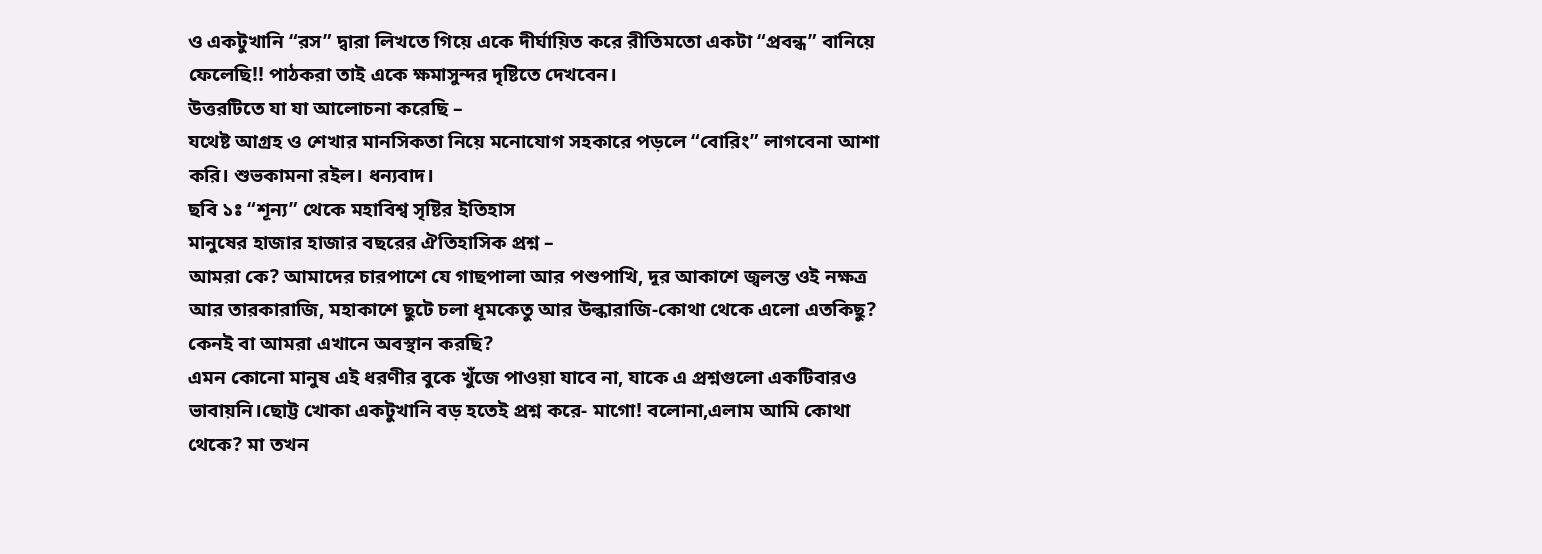ও একটুখানি “রস” দ্বারা লিখতে গিয়ে একে দীর্ঘায়িত করে রীতিমতো একটা “প্রবন্ধ” বানিয়ে ফেলেছি!! পাঠকরা তাই একে ক্ষমাসুন্দর দৃষ্টিতে দেখবেন।
উত্তরটিতে যা যা আলোচনা করেছি –
যথেষ্ট আগ্রহ ও শেখার মানসিকতা নিয়ে মনোযোগ সহকারে পড়লে “বোরিং” লাগবেনা আশা করি। শুভকামনা রইল। ধন্যবাদ।
ছবি ১ঃ “শূন্য” থেকে মহাবিশ্ব সৃষ্টির ইতিহাস
মানুষের হাজার হাজার বছরের ঐতিহাসিক প্রশ্ন –
আমরা কে? আমাদের চারপাশে যে গাছপালা আর পশুপাখি, দূর আকাশে জ্বলন্ত ওই নক্ষত্র আর তারকারাজি, মহাকাশে ছুটে চলা ধূমকেতু আর উল্কারাজি-কোথা থেকে এলো এতকিছু? কেনই বা আমরা এখানে অবস্থান করছি?
এমন কোনো মানুষ এই ধরণীর বুকে খুঁজে পাওয়া যাবে না, যাকে এ প্রশ্নগুলো একটিবারও ভাবায়নি।ছোট্ট খোকা একটুখানি বড় হতেই প্রশ্ন করে- মাগো! বলোনা,এলাম আমি কোথা থেকে? মা তখন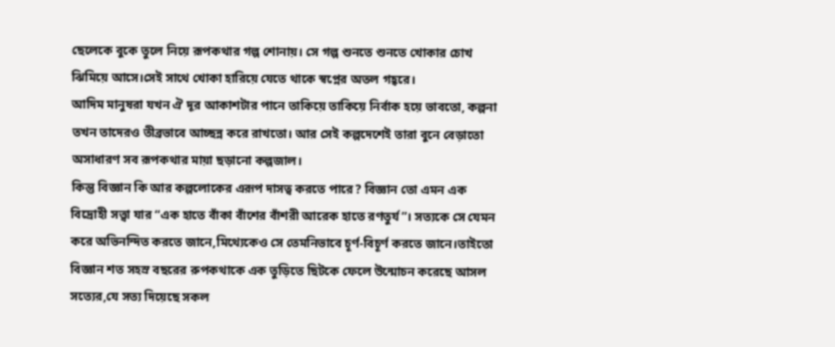ছেলেকে বুকে তুলে নিয়ে রূপকথার গল্প শোনায়। সে গল্প শুনতে শুনতে খোকার চোখ ঝিমিয়ে আসে।সেই সাথে খোকা হারিয়ে যেতে থাকে স্বপ্নের অতল গহ্বরে।
আদিম মানুষরা যখন ঐ দূর আকাশটার পানে তাকিয়ে তাকিয়ে নির্বাক হয়ে ভাবতো, কল্পনা তখন তাদেরও তীব্রভাবে আচ্ছন্ন করে রাখতো। আর সেই কল্পদেশেই তারা বুনে বেড়াতো অসাধারণ সব রূপকথার মায়া ছড়ানো কল্পজাল।
কিন্তু বিজ্ঞান কি আর কল্পলোকের এরূপ দাসত্ব করতে পারে? বিজ্ঞান তো এমন এক বিদ্রোহী সত্ত্বা যার “এক হাতে বাঁকা বাঁশের বাঁশরী আরেক হাতে রণতুর্য”। সত্যকে সে যেমন করে অভিনন্দিত করতে জানে,মিথ্যেকেও সে তেমনিভাবে চূর্ণ-বিচূর্ণ করতে জানে।তাইতো বিজ্ঞান শত সহস্র বছরের রুপকথাকে এক তুড়িতে ছিটকে ফেলে উন্মোচন করেছে আসল সত্যের,যে সত্য দিয়েছে সকল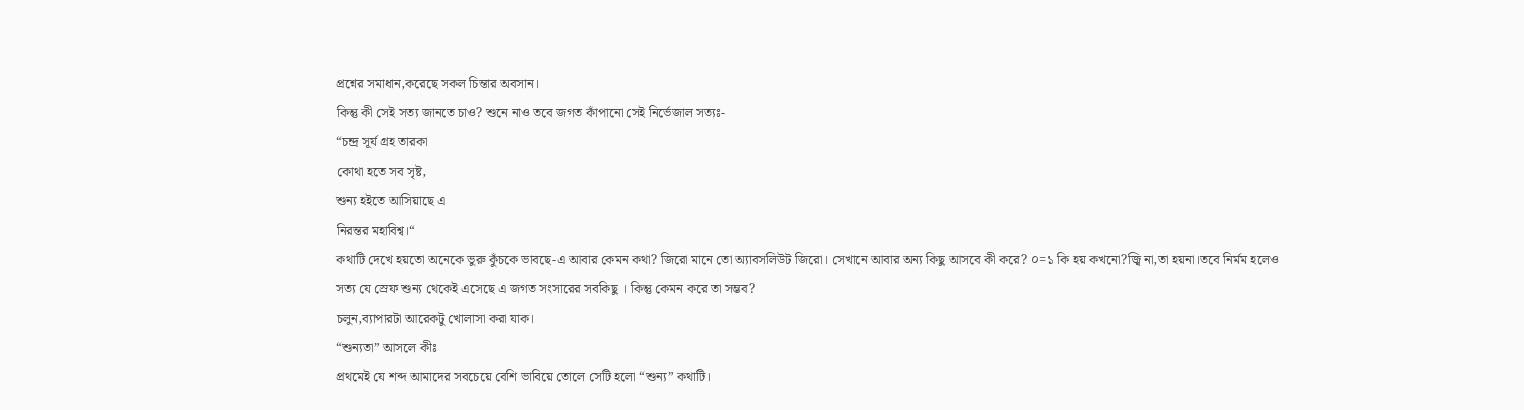প্রশ্নের সমাধান,করেছে সকল চিন্তার অবসান।
কিন্তু কী সেই সত্য জানতে চাও? শুনে নাও তবে জগত কাঁপানো সেই নির্ভেজাল সত্যঃ-
“চন্দ্র সূর্য গ্রহ তারকা
কোথা হতে সব সৃষ্ট,
শুন্য হইতে আসিয়াছে এ
নিরন্তর মহাবিশ্ব।“
কথাটি দেখে হয়তো অনেকে ভুরু কুঁচকে ভাবছে-এ আবার কেমন কথা? জিরো মানে তো অ্যাবসলিউট জিরো। সেখানে আবার অন্য কিছু আসবে কী করে? ০=১ কি হয় কখনো?জ্বি না,তা হয়না।তবে নির্মম হলেও সত্য যে স্রেফ শুন্য থেকেই এসেছে এ জগত সংসারের সবকিছু । কিন্তু কেমন করে তা সম্ভব?
চলুন,ব্যাপারটা আরেকটু খোলাসা করা যাক।
“শুন্যতা” আসলে কীঃ
প্রথমেই যে শব্দ আমাদের সবচেয়ে বেশি ভাবিয়ে তোলে সেটি হলো “শুন্য” কথাটি।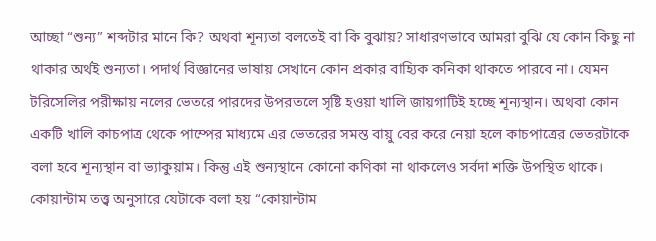আচ্ছা “শুন্য” শব্দটার মানে কি? অথবা শূন্যতা বলতেই বা কি বুঝায়? সাধারণভাবে আমরা বুঝি যে কোন কিছু না থাকার অর্থই শুন্যতা। পদার্থ বিজ্ঞানের ভাষায় সেখানে কোন প্রকার বাহ্যিক কনিকা থাকতে পারবে না। যেমন টরিসেলির পরীক্ষায় নলের ভেতরে পারদের উপরতলে সৃষ্টি হওয়া খালি জায়গাটিই হচ্ছে শূন্যস্থান। অথবা কোন একটি খালি কাচপাত্র থেকে পাম্পের মাধ্যমে এর ভেতরের সমস্ত বায়ু বের করে নেয়া হলে কাচপাত্রের ভেতরটাকে বলা হবে শূন্যস্থান বা ভ্যাকুয়াম। কিন্তু এই শুন্যস্থানে কোনো কণিকা না থাকলেও সর্বদা শক্তি উপস্থিত থাকে। কোয়ান্টাম তত্ত্ব অনুসারে যেটাকে বলা হয় “কোয়ান্টাম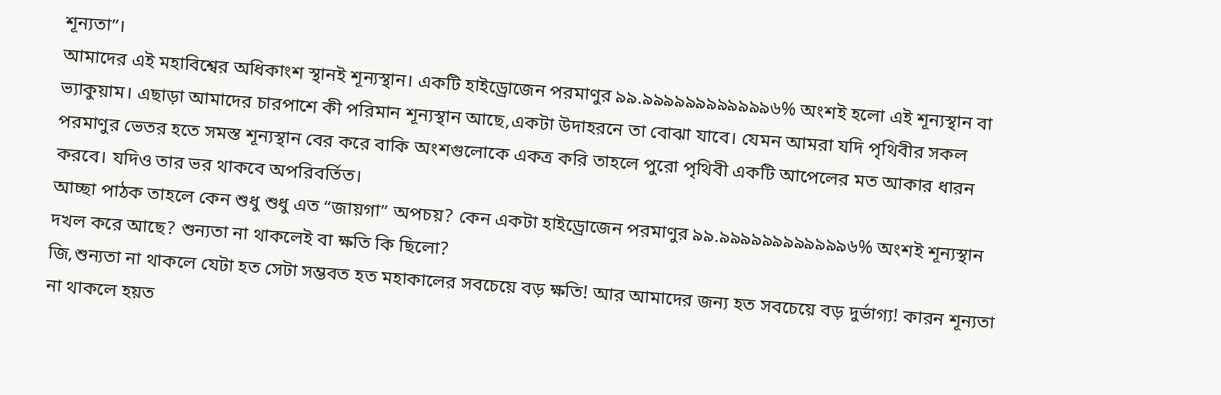শূন্যতা”।
আমাদের এই মহাবিশ্বের অধিকাংশ স্থানই শূন্যস্থান। একটি হাইড্রোজেন পরমাণুর ৯৯.৯৯৯৯৯৯৯৯৯৯৯৯৬% অংশই হলো এই শূন্যস্থান বা ভ্যাকুয়াম। এছাড়া আমাদের চারপাশে কী পরিমান শূন্যস্থান আছে,একটা উদাহরনে তা বোঝা যাবে। যেমন আমরা যদি পৃথিবীর সকল পরমাণুর ভেতর হতে সমস্ত শূন্যস্থান বের করে বাকি অংশগুলোকে একত্র করি তাহলে পুরো পৃথিবী একটি আপেলের মত আকার ধারন করবে। যদিও তার ভর থাকবে অপরিবর্তিত।
আচ্ছা পাঠক তাহলে কেন শুধু শুধু এত “জায়গা” অপচয়? কেন একটা হাইড্রোজেন পরমাণুর ৯৯.৯৯৯৯৯৯৯৯৯৯৯৯৬% অংশই শূন্যস্থান দখল করে আছে? শুন্যতা না থাকলেই বা ক্ষতি কি ছিলো?
জি,শুন্যতা না থাকলে যেটা হত সেটা সম্ভবত হত মহাকালের সবচেয়ে বড় ক্ষতি! আর আমাদের জন্য হত সবচেয়ে বড় দুর্ভাগ্য! কারন শূন্যতা না থাকলে হয়ত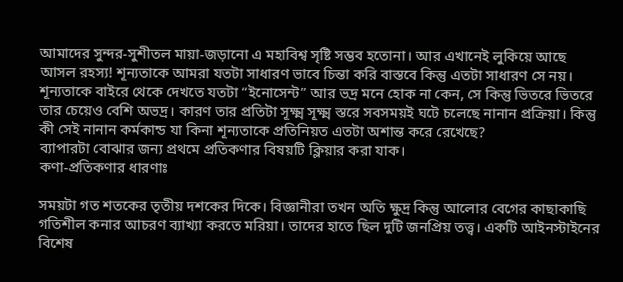আমাদের সুন্দর-সুশীতল মায়া-জড়ানো এ মহাবিশ্ব সৃষ্টি সম্ভব হতোনা। আর এখানেই লুকিয়ে আছে আসল রহস্য! শূন্যতাকে আমরা যতটা সাধারণ ভাবে চিন্তা করি বাস্তবে কিন্তু এতটা সাধারণ সে নয়। শূন্যতাকে বাইরে থেকে দেখতে যতটা “ইনোসেন্ট” আর ভদ্র মনে হোক না কেন, সে কিন্তু ভিতরে ভিতরে তার চেয়েও বেশি অভদ্র। কারণ তার প্রতিটা সূক্ষ্ম সূক্ষ্ম স্তরে সবসময়ই ঘটে চলেছে নানান প্রক্রিয়া। কিন্তু কী সেই নানান কর্মকান্ড যা কিনা শূন্যতাকে প্রতিনিয়ত এতটা অশান্ত করে রেখেছে?
ব্যাপারটা বোঝার জন্য প্রথমে প্রতিকণার বিষয়টি ক্লিয়ার করা যাক।
কণা-প্রতিকণার ধারণাঃ

সময়টা গত শতকের তৃতীয় দশকের দিকে। বিজ্ঞানীরা তখন অতি ক্ষুদ্র কিন্তু আলোর বেগের কাছাকাছি গতিশীল কনার আচরণ ব্যাখ্যা করতে মরিয়া। তাদের হাতে ছিল দুটি জনপ্রিয় তত্ত্ব। একটি আইনস্টাইনের বিশেষ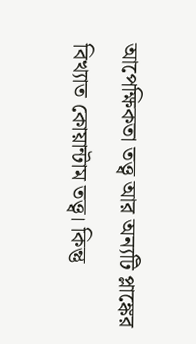আপেক্ষিকতা তত্ত্ব আর অন্যটি প্লাঙ্কের বিখ্যাত কোয়ান্টাম তত্ত্ব। কিন্তু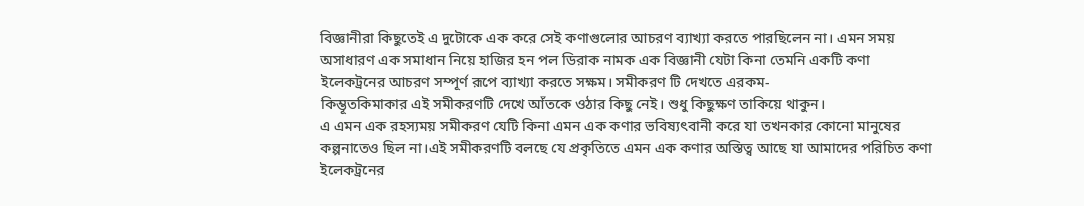বিজ্ঞানীরা কিছুতেই এ দুটোকে এক করে সেই কণাগুলোর আচরণ ব্যাখ্যা করতে পারছিলেন না। এমন সময় অসাধারণ এক সমাধান নিয়ে হাজির হন পল ডিরাক নামক এক বিজ্ঞানী যেটা কিনা তেমনি একটি কণা ইলেকট্রনের আচরণ সম্পূর্ণ রূপে ব্যাখ্যা করতে সক্ষম। সমীকরণ টি দেখতে এরকম-
কিম্ভূতকিমাকার এই সমীকরণটি দেখে আঁতকে ওঠার কিছু নেই। শুধু কিছুক্ষণ তাকিয়ে থাকুন।
এ এমন এক রহস্যময় সমীকরণ যেটি কিনা এমন এক কণার ভবিষ্যৎবানী করে যা তখনকার কোনো মানুষের কল্পনাতেও ছিল না।এই সমীকরণটি বলছে যে প্রকৃতিতে এমন এক কণার অস্তিত্ব আছে যা আমাদের পরিচিত কণা ইলেকট্রনের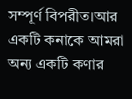সম্পূর্ণ বিপরীত।আর একটি কনাকে আমরা অন্য একটি কণার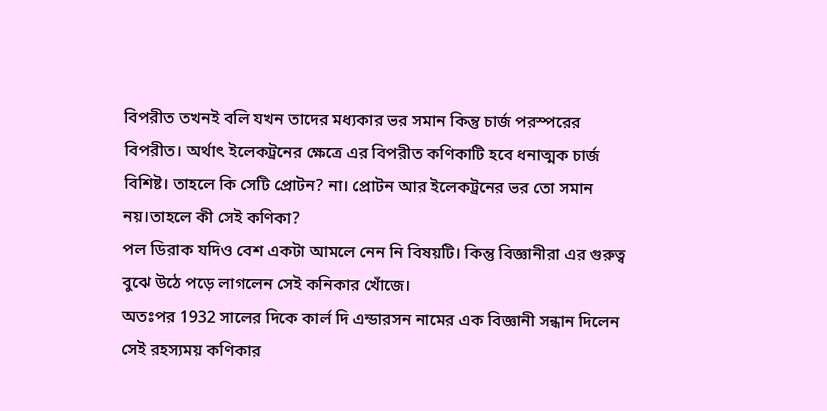বিপরীত তখনই বলি যখন তাদের মধ্যকার ভর সমান কিন্তু চার্জ পরস্পরের বিপরীত। অর্থাৎ ইলেকট্রনের ক্ষেত্রে এর বিপরীত কণিকাটি হবে ধনাত্মক চার্জ বিশিষ্ট। তাহলে কি সেটি প্রোটন? না। প্রোটন আর ইলেকট্রনের ভর তো সমান নয়।তাহলে কী সেই কণিকা?
পল ডিরাক যদিও বেশ একটা আমলে নেন নি বিষয়টি। কিন্তু বিজ্ঞানীরা এর গুরুত্ব বুঝে উঠে পড়ে লাগলেন সেই কনিকার খোঁজে।
অতঃপর 1932 সালের দিকে কার্ল দি এন্ডারসন নামের এক বিজ্ঞানী সন্ধান দিলেন সেই রহস্যময় কণিকার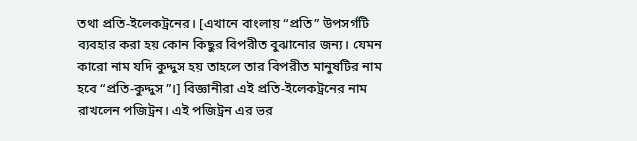তথা প্রতি-ইলেকট্রনের। [এখানে বাংলায় “প্রতি” উপসর্গটি ব্যবহার করা হয় কোন কিছুর বিপরীত বুঝানোর জন্য। যেমন কারো নাম যদি কুদ্দুস হয় তাহলে তার বিপরীত মানুষটির নাম হবে “প্রতি-কুদ্দুস”।] বিজ্ঞানীরা এই প্রতি-ইলেকট্রনের নাম রাখলেন পজিট্রন। এই পজিট্রন এর ভর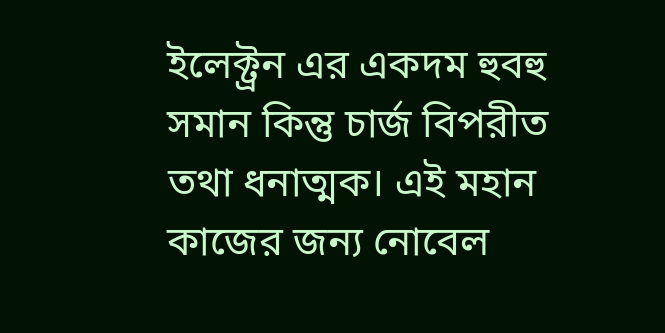ইলেক্ট্রন এর একদম হুবহু সমান কিন্তু চার্জ বিপরীত তথা ধনাত্মক। এই মহান কাজের জন্য নোবেল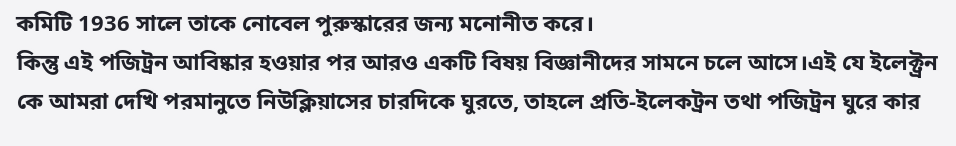কমিটি 1936 সালে তাকে নোবেল পুরুস্কারের জন্য মনোনীত করে।
কিন্তু এই পজিট্রন আবিষ্কার হওয়ার পর আরও একটি বিষয় বিজ্ঞানীদের সামনে চলে আসে।এই যে ইলেক্ট্রন কে আমরা দেখি পরমানুতে নিউক্লিয়াসের চারদিকে ঘুরতে, তাহলে প্রতি-ইলেকট্রন তথা পজিট্রন ঘুরে কার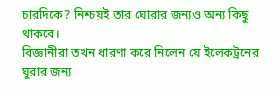চারদিকে? নিশ্চয়ই তার ঘোরার জন্যও অন্য কিছু থাকবে।
বিজ্ঞানীরা তখন ধারণা করে নিলেন যে ইলেকট্রনের ঘুরার জন্য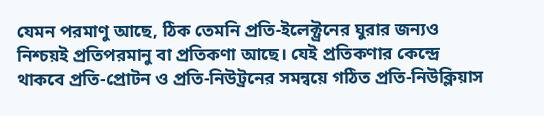যেমন পরমাণু আছে, ঠিক তেমনি প্রতি-ইলেক্ট্রনের ঘুরার জন্যও নিশ্চয়ই প্রতিপরমানু বা প্রতিকণা আছে। যেই প্রতিকণার কেন্দ্রে থাকবে প্রতি-প্রোটন ও প্রতি-নিউট্রনের সমন্বয়ে গঠিত প্রতি-নিউক্লিয়াস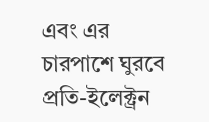এবং এর চারপাশে ঘুরবে প্রতি-ইলেক্ট্রন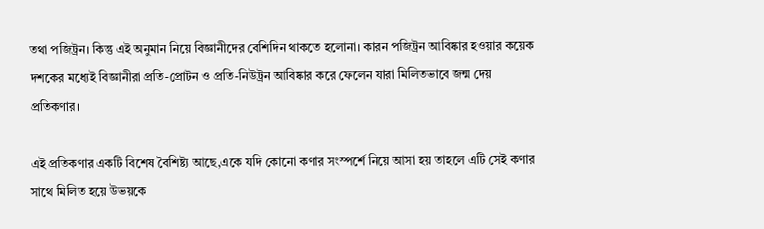তথা পজিট্রন। কিন্তু এই অনুমান নিয়ে বিজ্ঞানীদের বেশিদিন থাকতে হলোনা। কারন পজিট্রন আবিষ্কার হওয়ার কয়েক দশকের মধ্যেই বিজ্ঞানীরা প্রতি-প্রোটন ও প্রতি-নিউট্রন আবিষ্কার করে ফেলেন যারা মিলিতভাবে জন্ম দেয় প্রতিকণার।

এই প্রতিকণার একটি বিশেষ বৈশিষ্ট্য আছে,একে যদি কোনো কণার সংস্পর্শে নিয়ে আসা হয় তাহলে এটি সেই কণার সাথে মিলিত হয়ে উভয়কে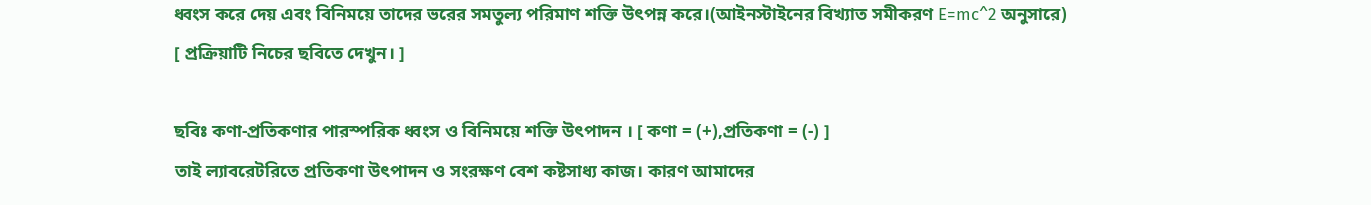ধ্বংস করে দেয় এবং বিনিময়ে তাদের ভরের সমতুল্য পরিমাণ শক্তি উৎপন্ন করে।(আইনস্টাইনের বিখ্যাত সমীকরণ E=mc^2 অনুসারে)
[ প্রক্রিয়াটি নিচের ছবিতে দেখুন। ]

ছবিঃ কণা-প্রতিকণার পারস্পরিক ধ্বংস ও বিনিময়ে শক্তি উৎপাদন । [ কণা = (+),প্রতিকণা = (-) ]
তাই ল্যাবরেটরিতে প্রতিকণা উৎপাদন ও সংরক্ষণ বেশ কষ্টসাধ্য কাজ। কারণ আমাদের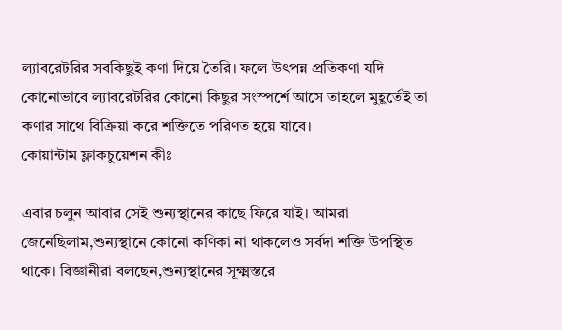ল্যাবরেটরির সবকিছুই কণা দিয়ে তৈরি। ফলে উৎপন্ন প্রতিকণা যদি কোনোভাবে ল্যাবরেটরির কোনো কিছুর সংস্পর্শে আসে তাহলে মুহূর্তেই তা কণার সাথে বিক্রিয়া করে শক্তিতে পরিণত হয়ে যাবে।
কোয়ান্টাম ফ্লাকচুয়েশন কীঃ

এবার চলুন আবার সেই শুন্যস্থানের কাছে ফিরে যাই। আমরা জেনেছিলাম,শুন্যস্থানে কোনো কণিকা না থাকলেও সর্বদা শক্তি উপস্থিত থাকে। বিজ্ঞানীরা বলছেন,শুন্যস্থানের সূক্ষ্মস্তরে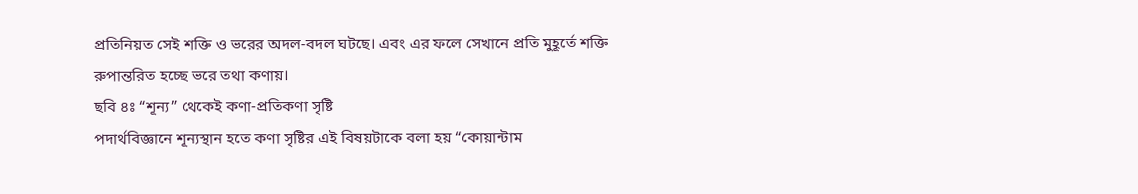প্রতিনিয়ত সেই শক্তি ও ভরের অদল-বদল ঘটছে। এবং এর ফলে সেখানে প্রতি মুহূর্তে শক্তি রুপান্তরিত হচ্ছে ভরে তথা কণায়।
ছবি ৪ঃ “শূন্য” থেকেই কণা-প্রতিকণা সৃষ্টি
পদার্থবিজ্ঞানে শূন্যস্থান হতে কণা সৃষ্টির এই বিষয়টাকে বলা হয় “কোয়ান্টাম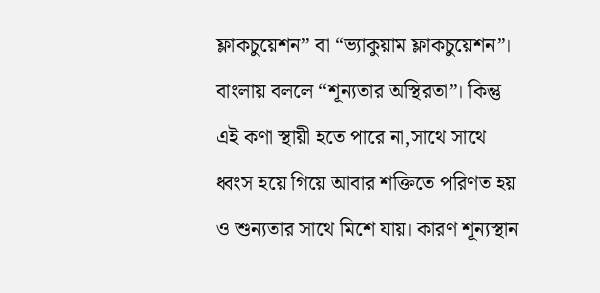ফ্লাকচুয়েশন” বা “ভ্যাকুয়াম ফ্লাকচুয়েশন”। বাংলায় বললে “শূন্যতার অস্থিরতা”। কিন্তু এই কণা স্থায়ী হতে পারে না,সাথে সাথে ধ্বংস হয়ে গিয়ে আবার শক্তিতে পরিণত হয় ও শুন্যতার সাথে মিশে যায়। কারণ শূন্যস্থান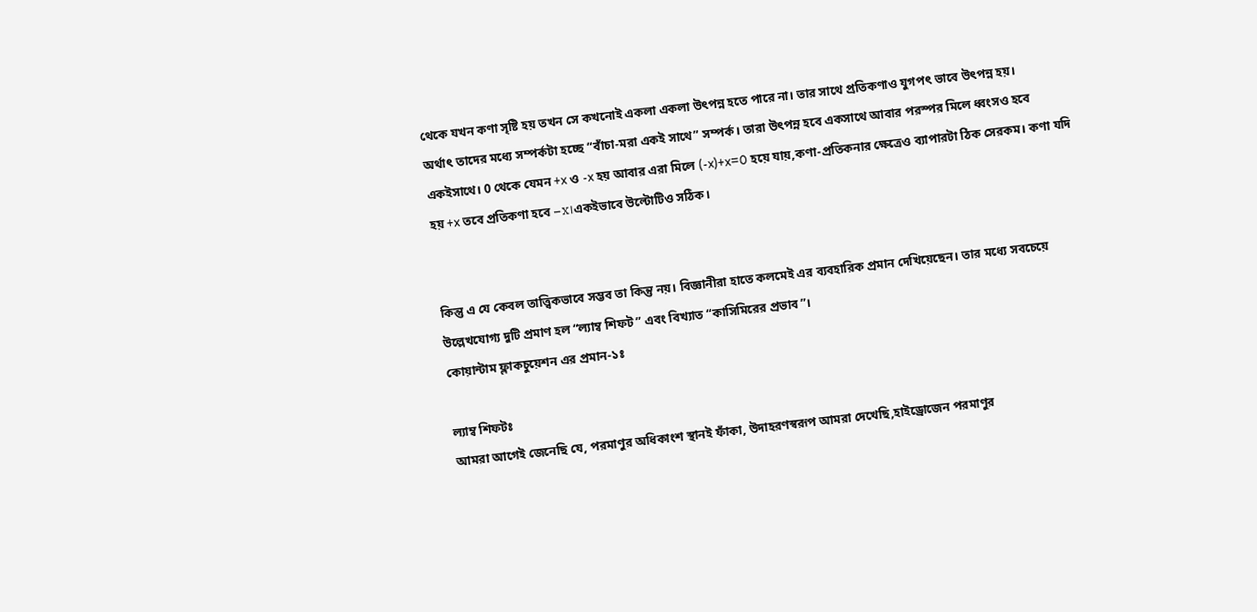থেকে যখন কণা সৃষ্টি হয় তখন সে কখনোই একলা একলা উৎপন্ন হতে পারে না। তার সাথে প্রতিকণাও যুগপৎ ভাবে উৎপন্ন হয়।
অর্থাৎ তাদের মধ্যে সম্পর্কটা হচ্ছে “বাঁচা-মরা একই সাথে” সম্পর্ক। তারা উৎপন্ন হবে একসাথে আবার পরস্পর মিলে ধ্বংসও হবে একইসাথে। 0 থেকে যেমন +x ও -x হয় আবার এরা মিলে (-x)+x=0 হয়ে যায়,কণা-প্রতিকনার ক্ষেত্রেও ব্যাপারটা ঠিক সেরকম। কণা যদি হয় +x তবে প্রতিকণা হবে –x।একইভাবে উল্টোটিও সঠিক।


কিন্তু এ যে কেবল তাত্ত্বিকভাবে সম্ভব তা কিন্তু নয়। বিজ্ঞানীরা হাতে কলমেই এর ব্যবহারিক প্রমান দেখিয়েছেন। তার মধ্যে সবচেয়ে উল্লেখযোগ্য দুটি প্রমাণ হল “ল্যাম্ব শিফট ” এবং বিখ্যাত “কাসিমিরের প্রভাব”।
কোয়ান্টাম ফ্লাকচুয়েশন এর প্রমান-১ঃ

ল্যাম্ব শিফটঃ
আমরা আগেই জেনেছি যে, পরমাণুর অধিকাংশ স্থানই ফাঁকা, উদাহরণস্বরূপ আমরা দেখেছি,হাইড্রোজেন পরমাণুর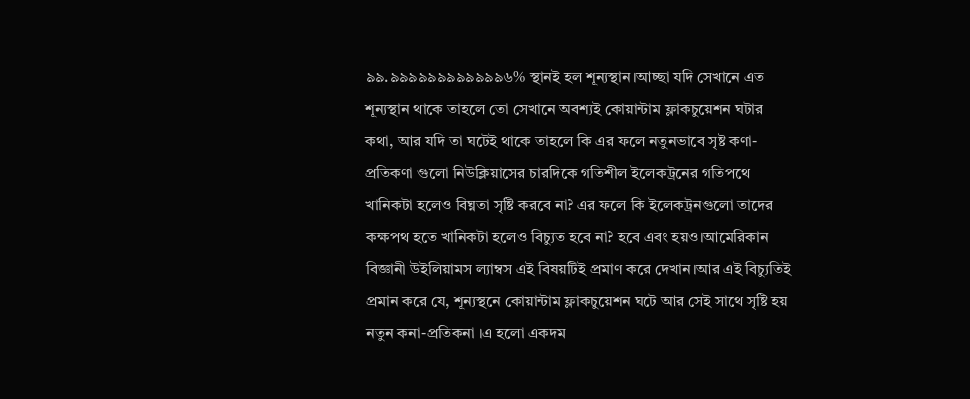৯৯.৯৯৯৯৯৯৯৯৯৯৯৯৬% স্থানই হল শূন্যস্থান।আচ্ছা যদি সেখানে এত শূন্যস্থান থাকে তাহলে তো সেখানে অবশ্যই কোয়ান্টাম ফ্লাকচুয়েশন ঘটার কথা, আর যদি তা ঘটেই থাকে তাহলে কি এর ফলে নতুনভাবে সৃষ্ট কণা-প্রতিকণা গুলো নিউক্লিয়াসের চারদিকে গতিশীল ইলেকট্রনের গতিপথে খানিকটা হলেও বিঘ্নতা সৃষ্টি করবে না? এর ফলে কি ইলেকট্রনগুলো তাদের কক্ষপথ হতে খানিকটা হলেও বিচ্যুত হবে না? হবে এবং হয়ও।আমেরিকান বিজ্ঞানী উইলিয়ামস ল্যাম্বস এই বিষয়টিই প্রমাণ করে দেখান।আর এই বিচ্যুতিই প্রমান করে যে, শূন্যস্থনে কোয়ান্টাম ফ্লাকচুয়েশন ঘটে আর সেই সাথে সৃষ্টি হয় নতুন কনা-প্রতিকনা ।এ হলো একদম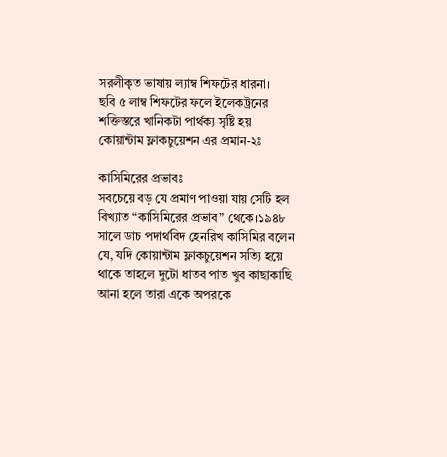সরলীকৃত ভাষায় ল্যাম্ব শিফটের ধারনা।
ছবি ৫ লাম্ব শিফটের ফলে ইলেকট্রনের শক্তিস্তরে খানিকটা পার্থক্য সৃষ্টি হয়
কোয়ান্টাম ফ্লাকচুয়েশন এর প্রমান-২ঃ

কাসিমিরের প্রভাবঃ
সবচেয়ে বড় যে প্রমাণ পাওয়া যায় সেটি হল বিখ্যাত “কাসিমিরের প্রভাব” থেকে।১৯৪৮ সালে ডাচ পদার্থবিদ হেনরিখ কাসিমির বলেন যে, যদি কোয়ান্টাম ফ্লাকচুয়েশন সত্যি হয়ে থাকে তাহলে দুটো ধাতব পাত খুব কাছাকাছি আনা হলে তারা একে অপরকে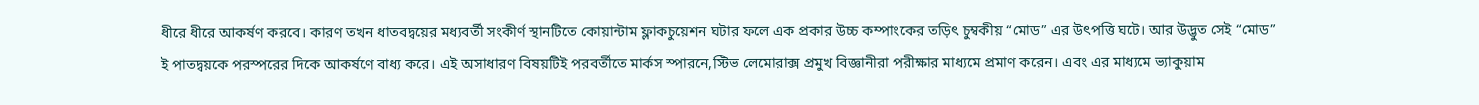ধীরে ধীরে আকর্ষণ করবে। কারণ তখন ধাতবদ্বয়ের মধ্যবর্তী সংকীর্ণ স্থানটিতে কোয়ান্টাম ফ্লাকচুয়েশন ঘটার ফলে এক প্রকার উচ্চ কম্পাংকের তড়িৎ চুম্বকীয় “মোড” এর উৎপত্তি ঘটে। আর উদ্ভুত সেই “মোড” ই পাতদ্বয়কে পরস্পরের দিকে আকর্ষণে বাধ্য করে। এই অসাধারণ বিষয়টিই পরবর্তীতে মার্কস স্পারনে,স্টিভ লেমোরাক্স প্রমুখ বিজ্ঞানীরা পরীক্ষার মাধ্যমে প্রমাণ করেন। এবং এর মাধ্যমে ভ্যাকুয়াম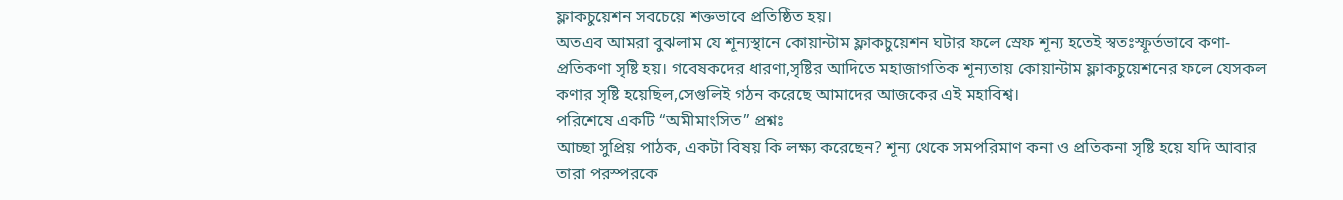ফ্লাকচুয়েশন সবচেয়ে শক্তভাবে প্রতিষ্ঠিত হয়।
অতএব আমরা বুঝলাম যে শূন্যস্থানে কোয়ান্টাম ফ্লাকচুয়েশন ঘটার ফলে স্রেফ শূন্য হতেই স্বতঃস্ফূর্তভাবে কণা-প্রতিকণা সৃষ্টি হয়। গবেষকদের ধারণা,সৃষ্টির আদিতে মহাজাগতিক শূন্যতায় কোয়ান্টাম ফ্লাকচুয়েশনের ফলে যেসকল কণার সৃষ্টি হয়েছিল,সেগুলিই গঠন করেছে আমাদের আজকের এই মহাবিশ্ব।
পরিশেষে একটি “অমীমাংসিত” প্রশ্নঃ
আচ্ছা সুপ্রিয় পাঠক, একটা বিষয় কি লক্ষ্য করেছেন? শূন্য থেকে সমপরিমাণ কনা ও প্রতিকনা সৃষ্টি হয়ে যদি আবার তারা পরস্পরকে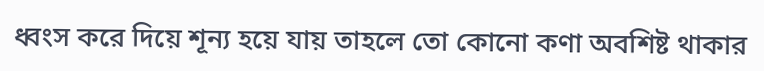ধ্বংস করে দিয়ে শূন্য হয়ে যায় তাহলে তো কোনো কণা অবশিষ্ট থাকার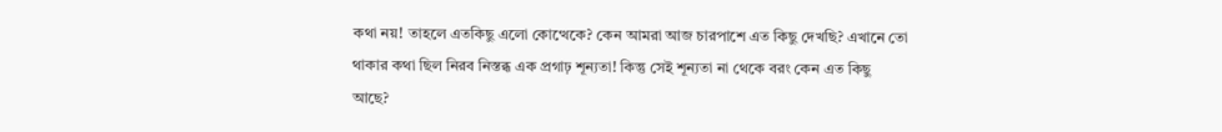কথা নয়! তাহলে এতকিছু এলো কোত্থেকে? কেন আমরা আজ চারপাশে এত কিছু দেখছি? এখানে তো থাকার কথা ছিল নিরব নিস্তব্ধ এক প্রগাঢ় শূন্যতা! কিন্তু সেই শূন্যতা না থেকে বরং কেন এত কিছু আছে?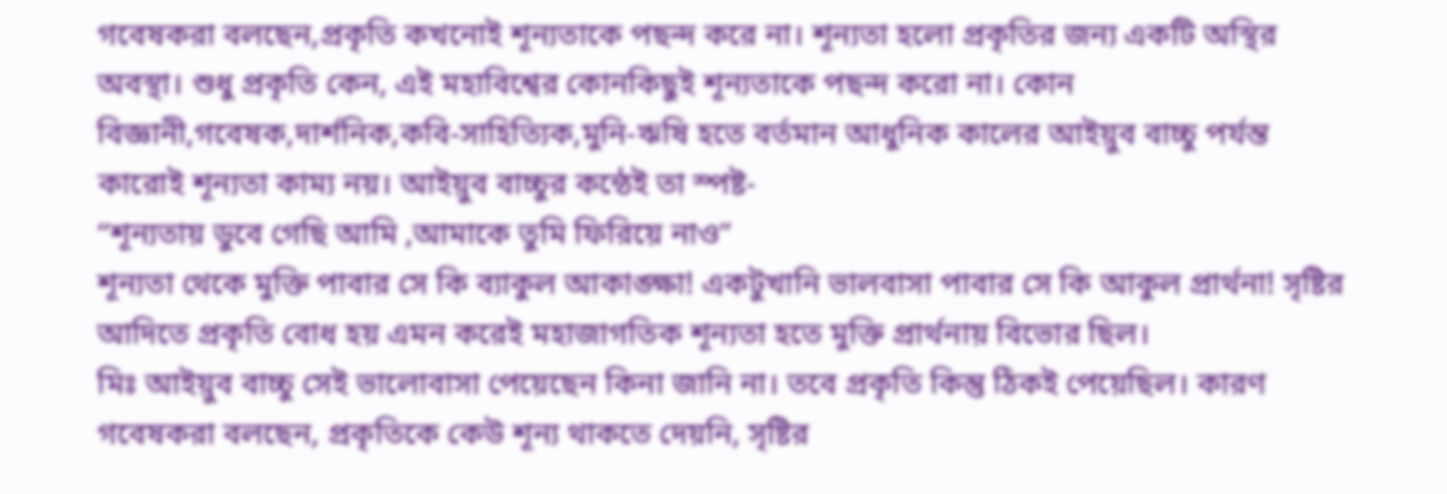গবেষকরা বলছেন,প্রকৃতি কখনোই শূন্যতাকে পছন্দ করে না। শূন্যতা হলো প্রকৃতির জন্য একটি অস্থির অবস্থা। শুধু প্রকৃতি কেন, এই মহাবিশ্বের কোনকিছুই শূন্যতাকে পছন্দ করো না। কোন বিজ্ঞানী,গবেষক,দার্শনিক,কবি-সাহিত্যিক,মুনি-ঋষি হতে বর্তমান আধুনিক কালের আইয়ুব বাচ্চু পর্যন্ত কারোই শূন্যতা কাম্য নয়। আইয়ুব বাচ্চুর কন্ঠেই তা স্পষ্ট-
“শূন্যতায় ডুবে গেছি আমি ,আমাকে তুমি ফিরিয়ে নাও”
শূন্যতা থেকে মুক্তি পাবার সে কি ব্যাকুল আকাঙ্ক্ষা! একটুখানি ভালবাসা পাবার সে কি আকুল প্রার্থনা! সৃষ্টির আদিতে প্রকৃতি বোধ হয় এমন করেই মহাজাগতিক শূন্যতা হতে মুক্তি প্রার্থনায় বিভোর ছিল।
মিঃ আইয়ুব বাচ্চু সেই ভালোবাসা পেয়েছেন কিনা জানি না। তবে প্রকৃতি কিন্তু ঠিকই পেয়েছিল। কারণ গবেষকরা বলছেন, প্রকৃতিকে কেউ শূন্য থাকতে দেয়নি, সৃষ্টির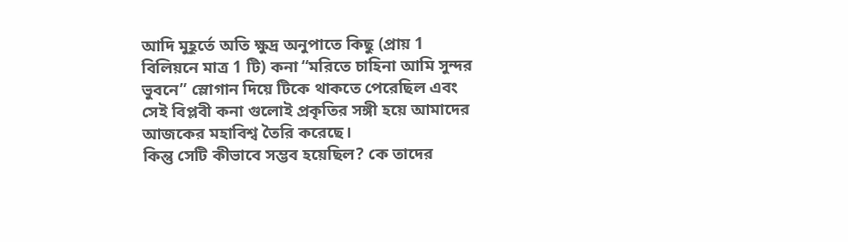আদি মুহূর্তে অতি ক্ষুদ্র অনুপাতে কিছু (প্রায় 1 বিলিয়নে মাত্র 1 টি) কনা “মরিতে চাহিনা আমি সুন্দর ভুবনে” স্লোগান দিয়ে টিকে থাকতে পেরেছিল এবং সেই বিপ্লবী কনা গুলোই প্রকৃতির সঙ্গী হয়ে আমাদের আজকের মহাবিশ্ব তৈরি করেছে।
কিন্তু সেটি কীভাবে সম্ভব হয়েছিল? কে তাদের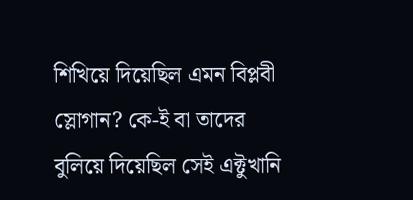শিখিয়ে দিয়েছিল এমন বিপ্লবী স্লোগান? কে-ই বা তাদের বুলিয়ে দিয়েছিল সেই এক্টুখানি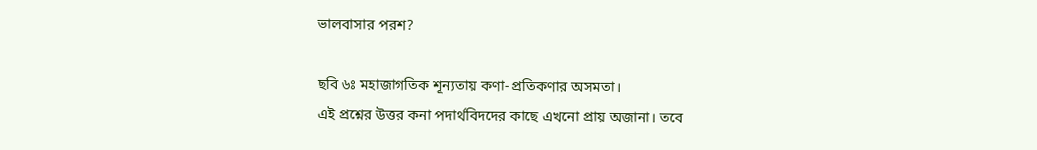ভালবাসার পরশ?

ছবি ৬ঃ মহাজাগতিক শূন্যতায় কণা-প্রতিকণার অসমতা।
এই প্রশ্নের উত্তর কনা পদার্থবিদদের কাছে এখনো প্রায় অজানা। তবে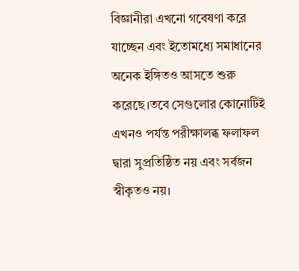বিজ্ঞানীরা এখনো গবেষণা করে যাচ্ছেন এবং ইতোমধ্যে সমাধানের অনেক ইঙ্গিতও আসতে শুরু করেছে।তবে সেগুলোর কোনোটিই এখনও পর্যন্ত পরীক্ষালব্ধ ফলাফল দ্বারা সুপ্রতিষ্ঠিত নয় এবং সর্বজন স্বীকৃতও নয়।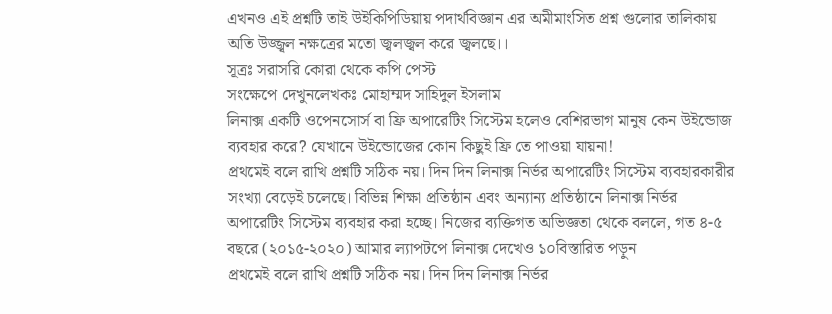এখনও এই প্রশ্নটি তাই উইকিপিডিয়ায় পদার্থবিজ্ঞান এর অমীমাংসিত প্রশ্ন গুলোর তালিকায় অতি উজ্জ্বল নক্ষত্রের মতো জ্বলজ্বল করে জ্বলছে।।
সূত্রঃ সরাসরি কোরা থেকে কপি পেস্ট
সংক্ষেপে দেখুনলেখকঃ মোহাম্মদ সাহিদুল ইসলাম
লিনাক্স একটি ওপেনসোর্স বা ফ্রি অপারেটিং সিস্টেম হলেও বেশিরভাগ মানুষ কেন উইন্ডোজ ব্যবহার করে? যেখানে উইন্ডোজের কোন কিছুই ফ্রি তে পাওয়া যায়না!
প্রথমেই বলে রাখি প্রশ্নটি সঠিক নয়। দিন দিন লিনাক্স নির্ভর অপারেটিং সিস্টেম ব্যবহারকারীর সংখ্যা বেড়েই চলেছে। বিভিন্ন শিক্ষা প্রতিষ্ঠান এবং অন্যান্য প্রতিষ্ঠানে লিনাক্স নির্ভর অপারেটিং সিস্টেম ব্যবহার করা হচ্ছে। নিজের ব্যক্তিগত অভিজ্ঞতা থেকে বললে, গত ৪-৫ বছরে (২০১৫-২০২০) আমার ল্যাপটপে লিনাক্স দেখেও ১০বিস্তারিত পড়ুন
প্রথমেই বলে রাখি প্রশ্নটি সঠিক নয়। দিন দিন লিনাক্স নির্ভর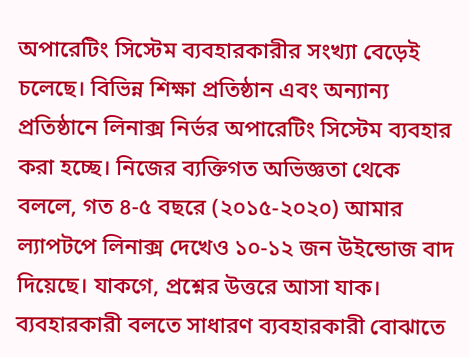অপারেটিং সিস্টেম ব্যবহারকারীর সংখ্যা বেড়েই চলেছে। বিভিন্ন শিক্ষা প্রতিষ্ঠান এবং অন্যান্য প্রতিষ্ঠানে লিনাক্স নির্ভর অপারেটিং সিস্টেম ব্যবহার করা হচ্ছে। নিজের ব্যক্তিগত অভিজ্ঞতা থেকে বললে, গত ৪-৫ বছরে (২০১৫-২০২০) আমার ল্যাপটপে লিনাক্স দেখেও ১০-১২ জন উইন্ডোজ বাদ দিয়েছে। যাকগে, প্রশ্নের উত্তরে আসা যাক। ব্যবহারকারী বলতে সাধারণ ব্যবহারকারী বোঝাতে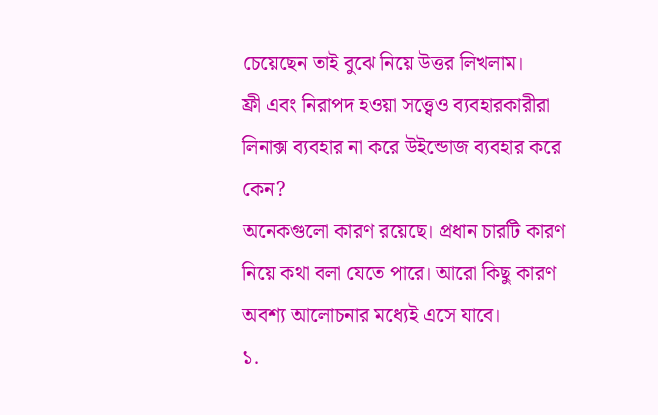চেয়েছেন তাই বুঝে নিয়ে উত্তর লিখলাম।
ফ্রী এবং নিরাপদ হওয়া সত্ত্বেও ব্যবহারকারীরা লিনাক্স ব্যবহার না করে উইন্ডোজ ব্যবহার করে কেন?
অনেকগুলো কারণ রয়েছে। প্রধান চারটি কারণ নিয়ে কথা বলা যেতে পারে। আরো কিছু কারণ অবশ্য আলোচনার মধ্যেই এসে যাবে।
১.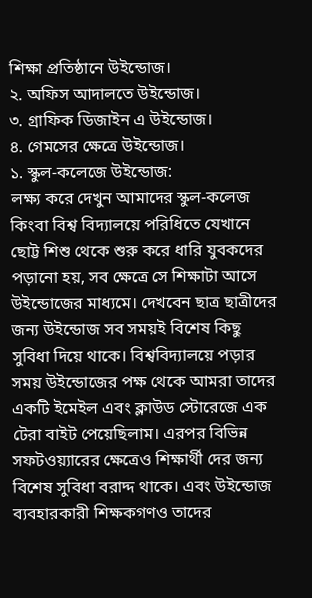শিক্ষা প্রতিষ্ঠানে উইন্ডোজ।
২. অফিস আদালতে উইন্ডোজ।
৩. গ্রাফিক ডিজাইন এ উইন্ডোজ।
৪. গেমসের ক্ষেত্রে উইন্ডোজ।
১. স্কুল-কলেজে উইন্ডোজ:
লক্ষ্য করে দেখুন আমাদের স্কুল-কলেজ কিংবা বিশ্ব বিদ্যালয়ে পরিধিতে যেখানে ছোট্ট শিশু থেকে শুরু করে ধারি যুবকদের পড়ানো হয়, সব ক্ষেত্রে সে শিক্ষাটা আসে উইন্ডোজের মাধ্যমে। দেখবেন ছাত্র ছাত্রীদের জন্য উইন্ডোজ সব সময়ই বিশেষ কিছু সুবিধা দিয়ে থাকে। বিশ্ববিদ্যালয়ে পড়ার সময় উইন্ডোজের পক্ষ থেকে আমরা তাদের একটি ইমেইল এবং ক্লাউড স্টোরেজে এক টেরা বাইট পেয়েছিলাম। এরপর বিভিন্ন সফটওয়্যারের ক্ষেত্রেও শিক্ষার্থী দের জন্য বিশেষ সুবিধা বরাদ্দ থাকে। এবং উইন্ডোজ ব্যবহারকারী শিক্ষকগণও তাদের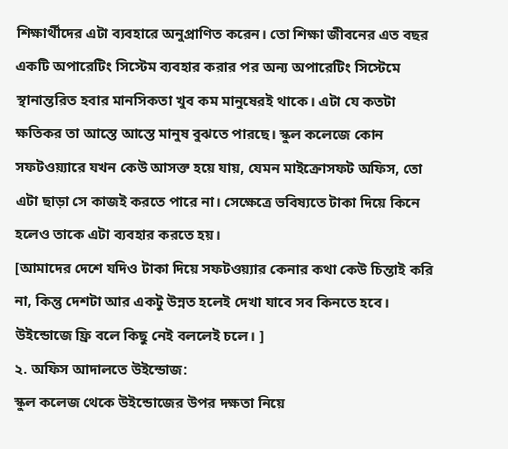শিক্ষার্থীদের এটা ব্যবহারে অনুপ্রাণিত করেন। তো শিক্ষা জীবনের এত বছর একটি অপারেটিং সিস্টেম ব্যবহার করার পর অন্য অপারেটিং সিস্টেমে স্থানান্তরিত হবার মানসিকতা খুব কম মানুষেরই থাকে। এটা যে কতটা ক্ষতিকর তা আস্তে আস্তে মানুষ বুঝতে পারছে। স্কুল কলেজে কোন সফটওয়্যারে যখন কেউ আসক্ত হয়ে যায়, যেমন মাইক্রোসফট অফিস, তো এটা ছাড়া সে কাজই করতে পারে না। সেক্ষেত্রে ভবিষ্যতে টাকা দিয়ে কিনে হলেও তাকে এটা ব্যবহার করতে হয়।
[আমাদের দেশে যদিও টাকা দিয়ে সফটওয়্যার কেনার কথা কেউ চিন্তাই করি না, কিন্তু দেশটা আর একটু উন্নত হলেই দেখা যাবে সব কিনতে হবে। উইন্ডোজে ফ্রি বলে কিছু নেই বললেই চলে। ]
২. অফিস আদালতে উইন্ডোজ:
স্কুল কলেজ থেকে উইন্ডোজের উপর দক্ষতা নিয়ে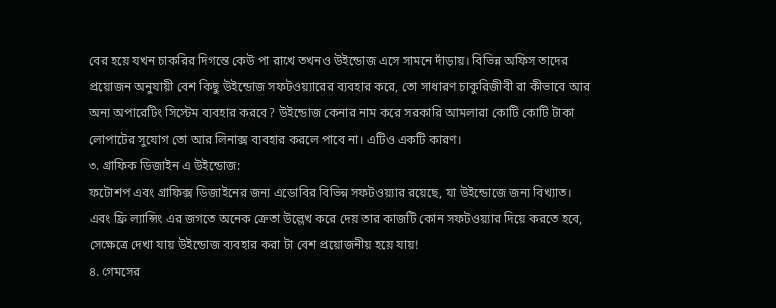বের হয়ে যখন চাকরির দিগন্তে কেউ পা রাখে তখনও উইন্ডোজ এসে সামনে দাঁড়ায়। বিভিন্ন অফিস তাদের প্রয়োজন অনুযায়ী বেশ কিছু উইন্ডোজ সফটওয়্যারের ব্যবহার করে, তো সাধারণ চাকুরিজীবী রা কীভাবে আর অন্য অপারেটিং সিস্টেম ব্যবহার করবে? উইন্ডোজ কেনার নাম করে সরকারি আমলারা কোটি কোটি টাকা লোপাটের সুযোগ তো আর লিনাক্স ব্যবহার করলে পাবে না। এটিও একটি কারণ।
৩. গ্রাফিক ডিজাইন এ উইন্ডোজ:
ফটোশপ এবং গ্রাফিক্স ডিজাইনের জন্য এডোবির বিভিন্ন সফটওয়্যার রয়েছে, যা উইন্ডোজে জন্য বিখ্যাত। এবং ফ্রি ল্যান্সিং এর জগতে অনেক ক্রেতা উল্লেখ করে দেয় তার কাজটি কোন সফটওয়্যার দিয়ে করতে হবে, সেক্ষেত্রে দেখা যায় উইন্ডোজ ব্যবহার করা টা বেশ প্রয়োজনীয় হয়ে যায়!
৪. গেমসের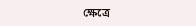ক্ষেত্রে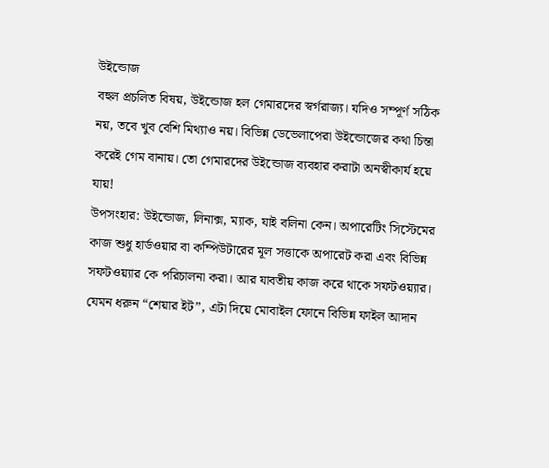উইন্ডোজ
বহুল প্রচলিত বিষয়, উইন্ডোজ হল গেমারদের স্বর্গরাজ্য। যদিও সম্পূর্ণ সঠিক নয়, তবে খুব বেশি মিথ্যাও নয়। বিভিন্ন ডেভেলাপেরা উইন্ডোজের কথা চিন্তা করেই গেম বানায়। তো গেমারদের উইন্ডোজ ব্যবহার করাটা অনস্বীকার্য হয়ে যায়!
উপসংহার: উইন্ডোজ, লিনাক্স, ম্যাক, যাই বলিনা কেন। অপারেটিং সিস্টেমের কাজ শুধু হার্ডওয়ার বা কম্পিউটারের মূল সত্তাকে অপারেট করা এবং বিভিন্ন সফটওয়্যার কে পরিচালনা করা। আর যাবতীয় কাজ করে থাকে সফটওয়্যার। যেমন ধরুন “শেয়ার ইট”, এটা দিয়ে মোবাইল ফোনে বিভিন্ন ফাইল আদান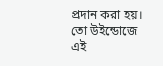প্রদান করা হয়। তো উইন্ডোজে এই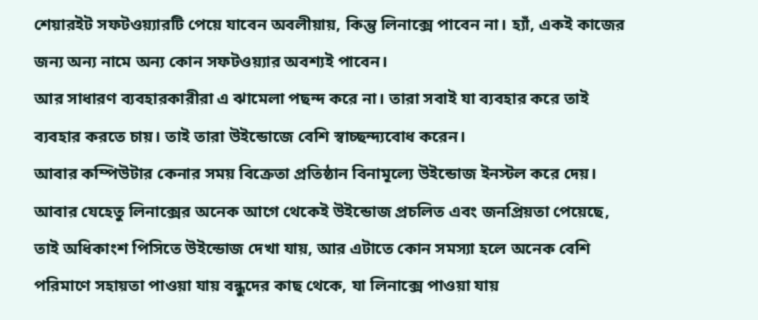শেয়ারইট সফটওয়্যারটি পেয়ে যাবেন অবলীয়ায়, কিন্তু লিনাক্সে পাবেন না। হ্যাঁ, একই কাজের জন্য অন্য নামে অন্য কোন সফটওয়্যার অবশ্যই পাবেন।
আর সাধারণ ব্যবহারকারীরা এ ঝামেলা পছন্দ করে না। তারা সবাই যা ব্যবহার করে তাই ব্যবহার করতে চায়। তাই তারা উইন্ডোজে বেশি স্বাচ্ছন্দ্যবোধ করেন।
আবার কম্পিউটার কেনার সময় বিক্রেতা প্রতিষ্ঠান বিনামূল্যে উইন্ডোজ ইনস্টল করে দেয়। আবার যেহেতু লিনাক্সের অনেক আগে থেকেই উইন্ডোজ প্রচলিত এবং জনপ্রিয়তা পেয়েছে, তাই অধিকাংশ পিসিতে উইন্ডোজ দেখা যায়, আর এটাতে কোন সমস্যা হলে অনেক বেশি পরিমাণে সহায়তা পাওয়া যায় বন্ধুদের কাছ থেকে, যা লিনাক্সে পাওয়া যায়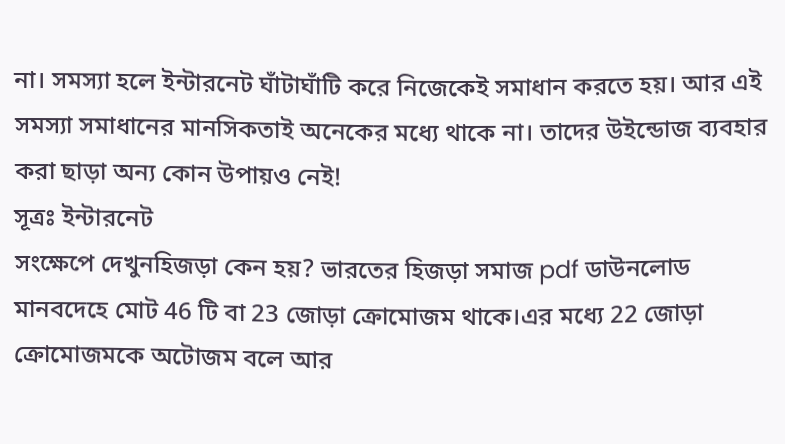না। সমস্যা হলে ইন্টারনেট ঘাঁটাঘাঁটি করে নিজেকেই সমাধান করতে হয়। আর এই সমস্যা সমাধানের মানসিকতাই অনেকের মধ্যে থাকে না। তাদের উইন্ডোজ ব্যবহার করা ছাড়া অন্য কোন উপায়ও নেই!
সূত্রঃ ইন্টারনেট
সংক্ষেপে দেখুনহিজড়া কেন হয়? ভারতের হিজড়া সমাজ pdf ডাউনলোড
মানবদেহে মোট 46 টি বা 23 জোড়া ক্রোমোজম থাকে।এর মধ্যে 22 জোড়া ক্রোমোজমকে অটোজম বলে আর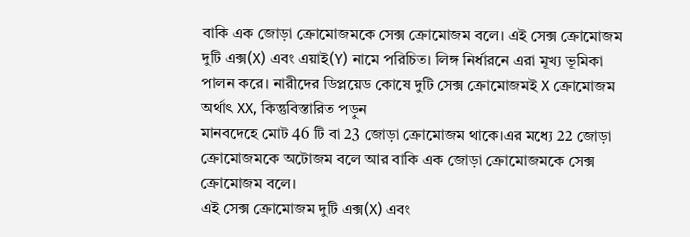বাকি এক জোড়া ক্রোমোজমকে সেক্স ক্রোমোজম বলে। এই সেক্স ক্রোমোজম দুটি এক্স(X) এবং এয়াই(Y) নামে পরিচিত। লিঙ্গ নির্ধারনে এরা মূখ্য ভূমিকা পালন করে। নারীদের ডিপ্লয়েড কোষে দুটি সেক্স ক্রোমোজমই X ক্রোমোজম অর্থাৎ XX, কিন্তুবিস্তারিত পড়ুন
মানবদেহে মোট 46 টি বা 23 জোড়া ক্রোমোজম থাকে।এর মধ্যে 22 জোড়া ক্রোমোজমকে অটোজম বলে আর বাকি এক জোড়া ক্রোমোজমকে সেক্স ক্রোমোজম বলে।
এই সেক্স ক্রোমোজম দুটি এক্স(X) এবং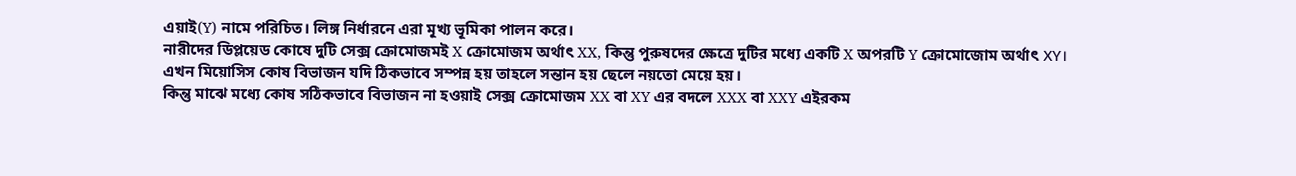এয়াই(Y) নামে পরিচিত। লিঙ্গ নির্ধারনে এরা মূখ্য ভূমিকা পালন করে।
নারীদের ডিপ্লয়েড কোষে দুটি সেক্স ক্রোমোজমই X ক্রোমোজম অর্থাৎ XX, কিন্তু পুরুষদের ক্ষেত্রে দুটির মধ্যে একটি X অপরটি Y ক্রোমোজোম অর্থাৎ XY।
এখন মিয়োসিস কোষ বিভাজন যদি ঠিকভাবে সম্পন্ন হয় তাহলে সন্তান হয় ছেলে নয়তো মেয়ে হয়।
কিন্তু মাঝে মধ্যে কোষ সঠিকভাবে বিভাজন না হওয়াই সেক্স ক্রোমোজম XX বা XY এর বদলে XXX বা XXY এইরকম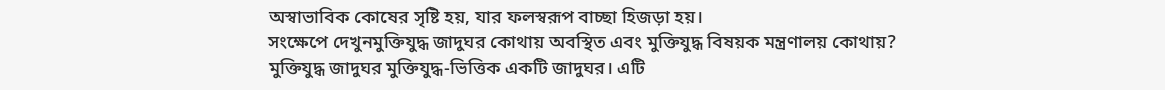অস্বাভাবিক কোষের সৃষ্টি হয়, যার ফলস্বরূপ বাচ্ছা হিজড়া হয়।
সংক্ষেপে দেখুনমুক্তিযুদ্ধ জাদুঘর কোথায় অবস্থিত এবং মুক্তিযুদ্ধ বিষয়ক মন্ত্রণালয় কোথায়?
মুক্তিযুদ্ধ জাদুঘর মুক্তিযুদ্ধ-ভিত্তিক একটি জাদুঘর। এটি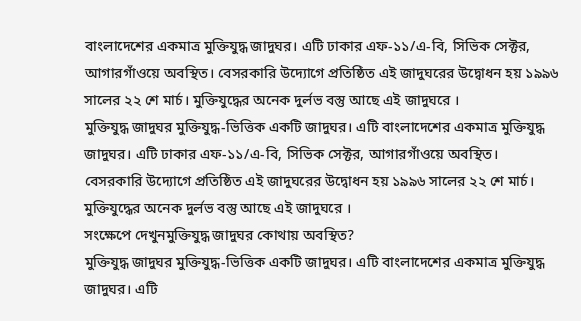বাংলাদেশের একমাত্র মুক্তিযুদ্ধ জাদুঘর। এটি ঢাকার এফ-১১/এ-বি, সিভিক সেক্টর, আগারগাঁওয়ে অবস্থিত। বেসরকারি উদ্যোগে প্রতিষ্ঠিত এই জাদুঘরের উদ্বোধন হয় ১৯৯৬ সালের ২২ শে মার্চ। মুক্তিযুদ্ধের অনেক দুর্লভ বস্তু আছে এই জাদুঘরে ।
মুক্তিযুদ্ধ জাদুঘর মুক্তিযুদ্ধ-ভিত্তিক একটি জাদুঘর। এটি বাংলাদেশের একমাত্র মুক্তিযুদ্ধ জাদুঘর। এটি ঢাকার এফ-১১/এ-বি, সিভিক সেক্টর, আগারগাঁওয়ে অবস্থিত। বেসরকারি উদ্যোগে প্রতিষ্ঠিত এই জাদুঘরের উদ্বোধন হয় ১৯৯৬ সালের ২২ শে মার্চ। মুক্তিযুদ্ধের অনেক দুর্লভ বস্তু আছে এই জাদুঘরে ।
সংক্ষেপে দেখুনমুক্তিযুদ্ধ জাদুঘর কোথায় অবস্থিত?
মুক্তিযুদ্ধ জাদুঘর মুক্তিযুদ্ধ-ভিত্তিক একটি জাদুঘর। এটি বাংলাদেশের একমাত্র মুক্তিযুদ্ধ জাদুঘর। এটি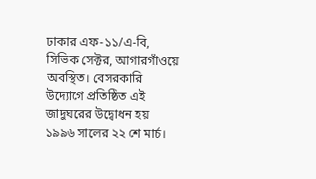ঢাকার এফ-১১/এ-বি, সিভিক সেক্টর, আগারগাঁওয়ে অবস্থিত। বেসরকারি উদ্যোগে প্রতিষ্ঠিত এই জাদুঘরের উদ্বোধন হয় ১৯৯৬ সালের ২২ শে মার্চ।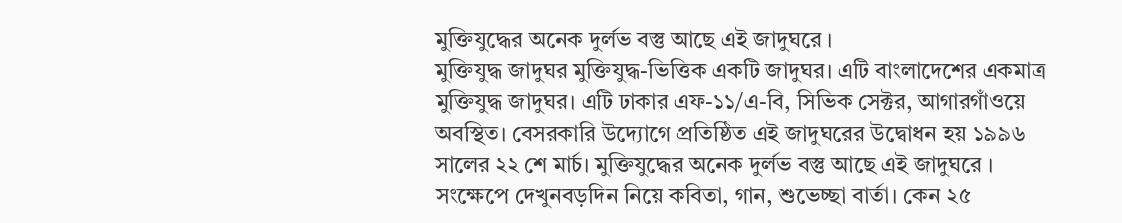মুক্তিযুদ্ধের অনেক দুর্লভ বস্তু আছে এই জাদুঘরে ।
মুক্তিযুদ্ধ জাদুঘর মুক্তিযুদ্ধ-ভিত্তিক একটি জাদুঘর। এটি বাংলাদেশের একমাত্র মুক্তিযুদ্ধ জাদুঘর। এটি ঢাকার এফ-১১/এ-বি, সিভিক সেক্টর, আগারগাঁওয়ে অবস্থিত। বেসরকারি উদ্যোগে প্রতিষ্ঠিত এই জাদুঘরের উদ্বোধন হয় ১৯৯৬ সালের ২২ শে মার্চ। মুক্তিযুদ্ধের অনেক দুর্লভ বস্তু আছে এই জাদুঘরে ।
সংক্ষেপে দেখুনবড়দিন নিয়ে কবিতা, গান, শুভেচ্ছা বার্তা। কেন ২৫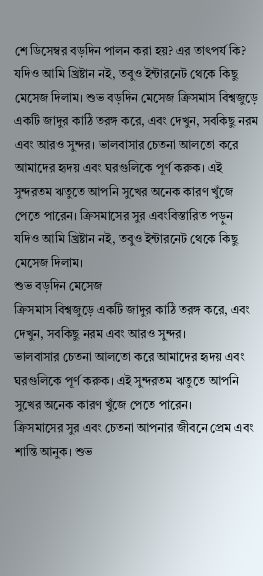শে ডিসেম্বর বড়দিন পালন করা হয়? এর তাৎপর্য কি?
যদিও আমি খ্রিষ্টান নই, তবুও ইন্টারনেট থেকে কিছু মেসেজ দিলাম। শুভ বড়দিন মেসেজ ক্রিসমাস বিশ্বজুড়ে একটি জাদুর কাঠি তরঙ্গ করে, এবং দেখুন, সবকিছু নরম এবং আরও সুন্দর। ভালবাসার চেতনা আলতো করে আমাদের হৃদয় এবং ঘরগুলিকে পূর্ণ করুক। এই সুন্দরতম ঋতুতে আপনি সুখের অনেক কারণ খুঁজে পেতে পারেন। ক্রিসমাসের সুর এবংবিস্তারিত পড়ুন
যদিও আমি খ্রিষ্টান নই, তবুও ইন্টারনেট থেকে কিছু মেসেজ দিলাম।
শুভ বড়দিন মেসেজ
ক্রিসমাস বিশ্বজুড়ে একটি জাদুর কাঠি তরঙ্গ করে, এবং দেখুন, সবকিছু নরম এবং আরও সুন্দর।
ভালবাসার চেতনা আলতো করে আমাদের হৃদয় এবং ঘরগুলিকে পূর্ণ করুক। এই সুন্দরতম ঋতুতে আপনি সুখের অনেক কারণ খুঁজে পেতে পারেন।
ক্রিসমাসের সুর এবং চেতনা আপনার জীবনে প্রেম এবং শান্তি আনুক। শুভ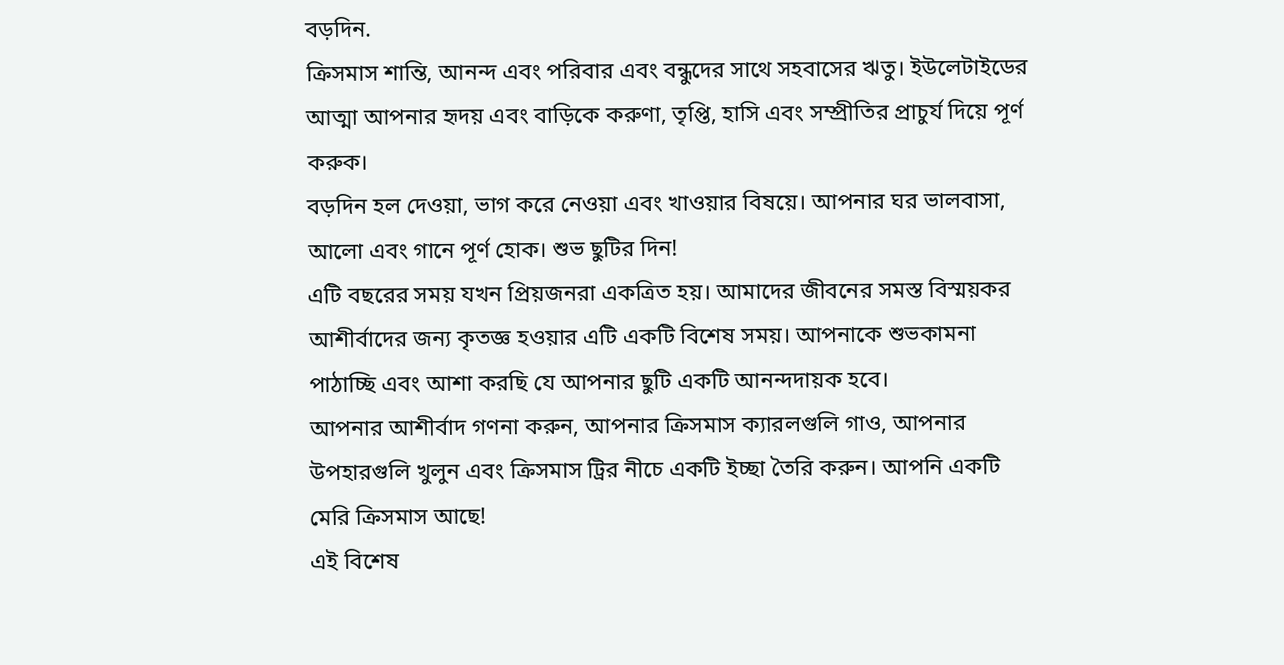বড়দিন.
ক্রিসমাস শান্তি, আনন্দ এবং পরিবার এবং বন্ধুদের সাথে সহবাসের ঋতু। ইউলেটাইডের আত্মা আপনার হৃদয় এবং বাড়িকে করুণা, তৃপ্তি, হাসি এবং সম্প্রীতির প্রাচুর্য দিয়ে পূর্ণ করুক।
বড়দিন হল দেওয়া, ভাগ করে নেওয়া এবং খাওয়ার বিষয়ে। আপনার ঘর ভালবাসা, আলো এবং গানে পূর্ণ হোক। শুভ ছুটির দিন!
এটি বছরের সময় যখন প্রিয়জনরা একত্রিত হয়। আমাদের জীবনের সমস্ত বিস্ময়কর আশীর্বাদের জন্য কৃতজ্ঞ হওয়ার এটি একটি বিশেষ সময়। আপনাকে শুভকামনা পাঠাচ্ছি এবং আশা করছি যে আপনার ছুটি একটি আনন্দদায়ক হবে।
আপনার আশীর্বাদ গণনা করুন, আপনার ক্রিসমাস ক্যারলগুলি গাও, আপনার উপহারগুলি খুলুন এবং ক্রিসমাস ট্রির নীচে একটি ইচ্ছা তৈরি করুন। আপনি একটি মেরি ক্রিসমাস আছে!
এই বিশেষ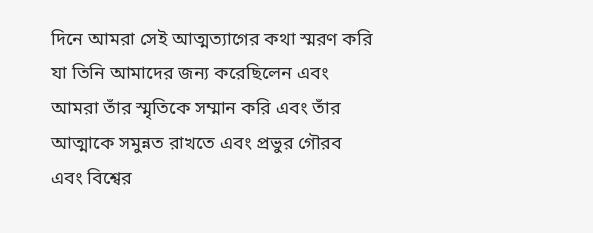দিনে আমরা সেই আত্মত্যাগের কথা স্মরণ করি যা তিনি আমাদের জন্য করেছিলেন এবং আমরা তাঁর স্মৃতিকে সম্মান করি এবং তাঁর আত্মাকে সমুন্নত রাখতে এবং প্রভুর গৌরব এবং বিশ্বের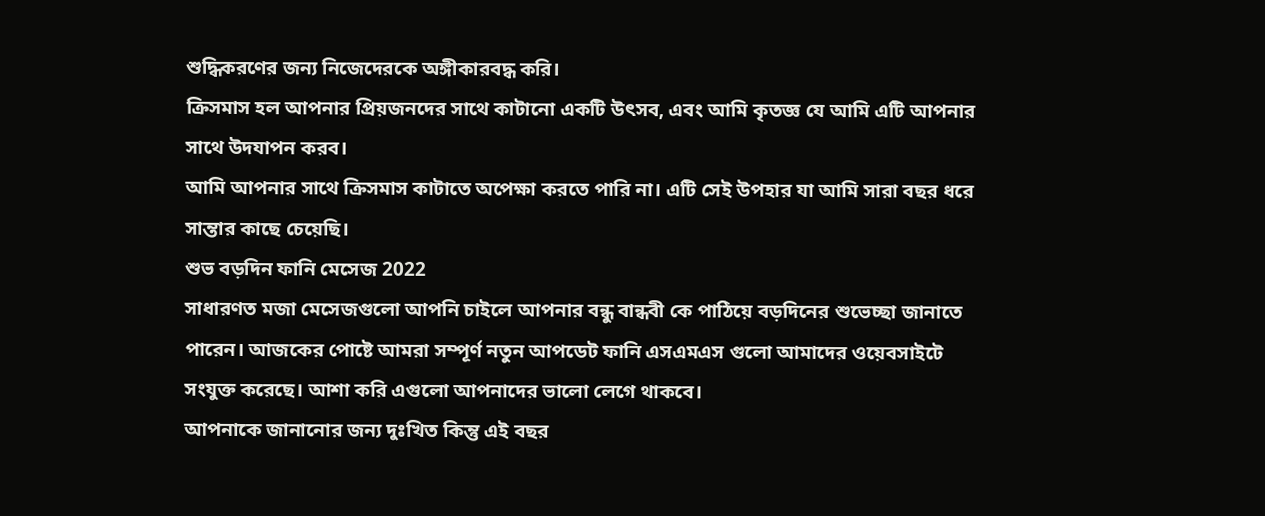শুদ্ধিকরণের জন্য নিজেদেরকে অঙ্গীকারবদ্ধ করি।
ক্রিসমাস হল আপনার প্রিয়জনদের সাথে কাটানো একটি উৎসব, এবং আমি কৃতজ্ঞ যে আমি এটি আপনার সাথে উদযাপন করব।
আমি আপনার সাথে ক্রিসমাস কাটাতে অপেক্ষা করতে পারি না। এটি সেই উপহার যা আমি সারা বছর ধরে সান্তার কাছে চেয়েছি।
শুভ বড়দিন ফানি মেসেজ 2022
সাধারণত মজা মেসেজগুলো আপনি চাইলে আপনার বন্ধু বান্ধবী কে পাঠিয়ে বড়দিনের শুভেচ্ছা জানাতে পারেন। আজকের পোষ্টে আমরা সম্পূর্ণ নতুন আপডেট ফানি এসএমএস গুলো আমাদের ওয়েবসাইটে সংযুক্ত করেছে। আশা করি এগুলো আপনাদের ভালো লেগে থাকবে।
আপনাকে জানানোর জন্য দুঃখিত কিন্তু এই বছর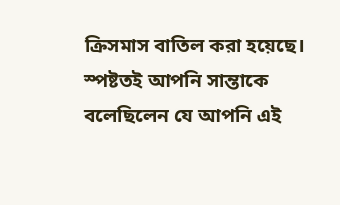ক্রিসমাস বাতিল করা হয়েছে। স্পষ্টতই আপনি সান্তাকে বলেছিলেন যে আপনি এই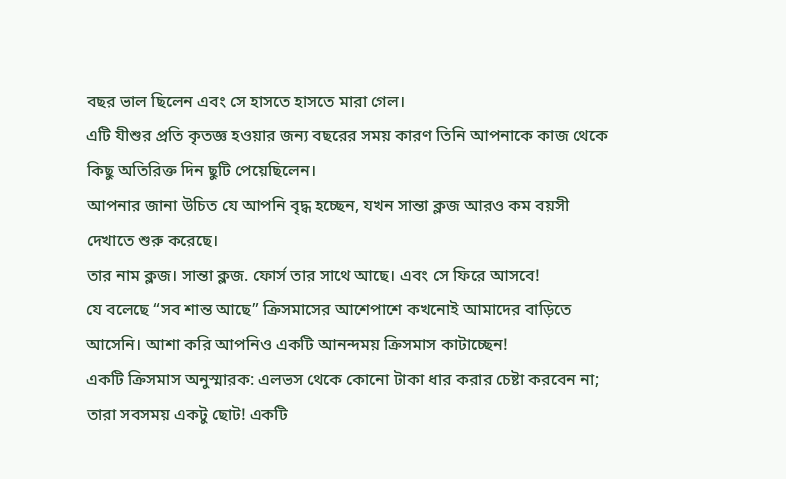বছর ভাল ছিলেন এবং সে হাসতে হাসতে মারা গেল।
এটি যীশুর প্রতি কৃতজ্ঞ হওয়ার জন্য বছরের সময় কারণ তিনি আপনাকে কাজ থেকে কিছু অতিরিক্ত দিন ছুটি পেয়েছিলেন।
আপনার জানা উচিত যে আপনি বৃদ্ধ হচ্ছেন, যখন সান্তা ক্লজ আরও কম বয়সী দেখাতে শুরু করেছে।
তার নাম ক্লজ। সান্তা ক্লজ. ফোর্স তার সাথে আছে। এবং সে ফিরে আসবে!
যে বলেছে “সব শান্ত আছে” ক্রিসমাসের আশেপাশে কখনোই আমাদের বাড়িতে আসেনি। আশা করি আপনিও একটি আনন্দময় ক্রিসমাস কাটাচ্ছেন!
একটি ক্রিসমাস অনুস্মারক: এলভস থেকে কোনো টাকা ধার করার চেষ্টা করবেন না; তারা সবসময় একটু ছোট! একটি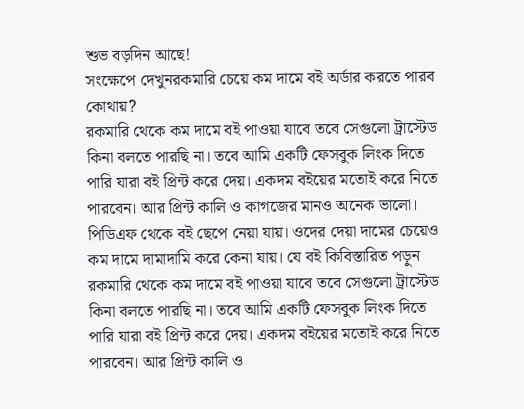শুভ বড়দিন আছে!
সংক্ষেপে দেখুনরকমারি চেয়ে কম দামে বই অর্ডার করতে পারব কোথায়?
রকমারি থেকে কম দামে বই পাওয়া যাবে তবে সেগুলো ট্রাস্টেড কিনা বলতে পারছি না। তবে আমি একটি ফেসবুক লিংক দিতে পারি যারা বই প্রিন্ট করে দেয়। একদম বইয়ের মতোই করে নিতে পারবেন। আর প্রিন্ট কালি ও কাগজের মানও অনেক ভালো। পিডিএফ থেকে বই ছেপে নেয়া যায়। ওদের দেয়া দামের চেয়েও কম দামে দামাদামি করে কেনা যায়। যে বই কিবিস্তারিত পড়ুন
রকমারি থেকে কম দামে বই পাওয়া যাবে তবে সেগুলো ট্রাস্টেড কিনা বলতে পারছি না। তবে আমি একটি ফেসবুক লিংক দিতে পারি যারা বই প্রিন্ট করে দেয়। একদম বইয়ের মতোই করে নিতে পারবেন। আর প্রিন্ট কালি ও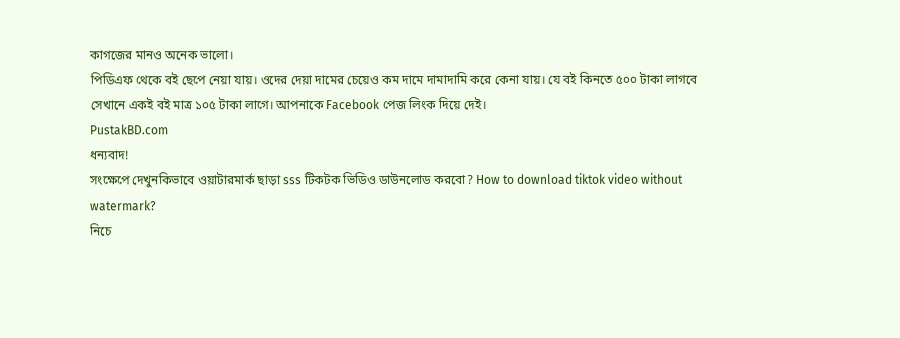কাগজের মানও অনেক ভালো।
পিডিএফ থেকে বই ছেপে নেয়া যায়। ওদের দেয়া দামের চেয়েও কম দামে দামাদামি করে কেনা যায়। যে বই কিনতে ৫০০ টাকা লাগবে সেখানে একই বই মাত্র ১০৫ টাকা লাগে। আপনাকে Facebook পেজ লিংক দিয়ে দেই।
PustakBD.com
ধন্যবাদ!
সংক্ষেপে দেখুনকিভাবে ওয়াটারমার্ক ছাড়া sss টিকটক ভিডিও ডাউনলোড করবো? How to download tiktok video without watermark?
নিচে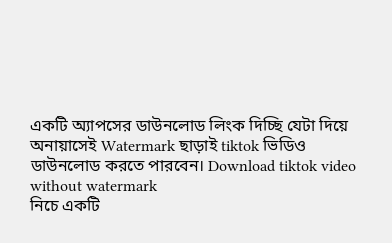একটি অ্যাপসের ডাউনলোড লিংক দিচ্ছি যেটা দিয়ে অনায়াসেই Watermark ছাড়াই tiktok ভিডিও ডাউনলোড করতে পারবেন। Download tiktok video without watermark
নিচে একটি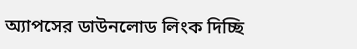অ্যাপসের ডাউনলোড লিংক দিচ্ছি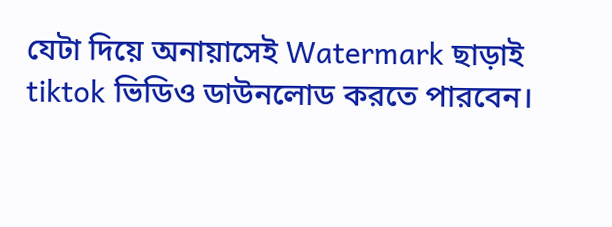যেটা দিয়ে অনায়াসেই Watermark ছাড়াই tiktok ভিডিও ডাউনলোড করতে পারবেন।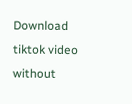Download tiktok video without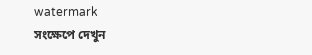watermark
সংক্ষেপে দেখুন